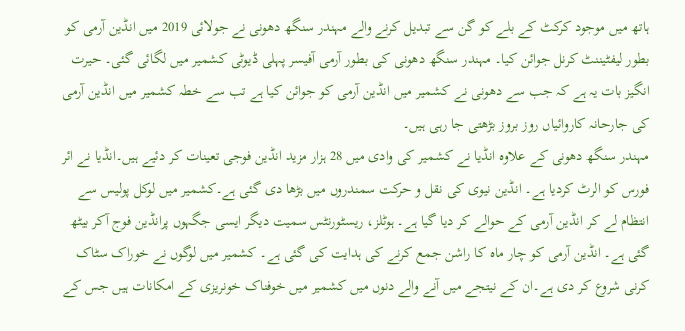ہاتھ میں موجود کرکٹ کے بلے کو گن سے تبدیل کرنے والے مہندر سنگھ دھونی نے جولائی 2019 میں انڈین آرمی کو بطور لیفٹیننٹ کرنل جوائن کیا۔ مہندر سنگھ دھونی کی بطور آرمی آفیسر پہلی ڈیوٹی کشمیر میں لگائی گئی۔ حیرت انگیز بات یہ ہے کہ جب سے دھونی نے کشمیر میں انڈین آرمی کو جوائن کیا ہے تب سے خطہ کشمیر میں انڈین آرمی کی جارحانہ کاروائیاں روز بروز بڑھتی جا رہی ہیں۔
مہندر سنگھ دھونی کے علاوہ انڈیا نے کشمیر کی وادی میں 28 ہزار مزید انڈین فوجی تعینات کر دئیے ہیں۔انڈیا نے ائر فورس کو الرٹ کردیا ہے۔ انڈین نیوی کی نقل و حرکت سمندروں میں بڑھا دی گئی ہے۔کشمیر میں لوکل پولیس سے انتظام لے کر انڈین آرمی کے حوالے کر دیا گیا ہے۔ ہوٹلز، ریسٹورنٹس سمیت دیگر ایسی جگہوں پرانڈین فوج آکر بیٹھ گئی ہے۔ انڈین آرمی کو چار ماہ کا راشن جمع کرنے کی ہدایت کی گئی ہے۔ کشمیر میں لوگوں نے خوراک سٹاک کرنی شروع کر دی ہے۔ان کے نیتجے میں آنے والے دنوں میں کشمیر میں خوفناک خونریزی کے امکانات ہیں جس کے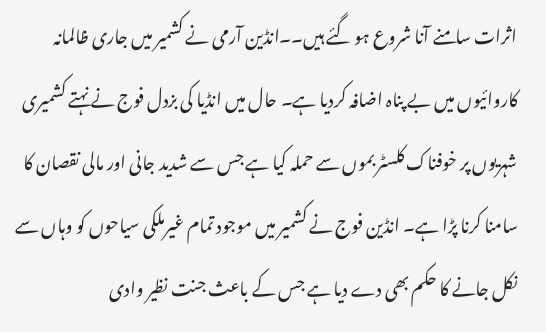اثرات سامنے آنا شروع ہو گئے ہیں۔۔انڈین آرمی نے کشمیر میں جاری ظالمانہ کاروائیوں میں بے پناہ اضافہ کردیا ہے۔ حال میں انڈیا کی بزدل فوج نے نہتے کشمیری شہریوں پر خوفناک کلسٹر بموں سے حملہ کیا ہے جس سے شدید جانی اور مالی نقصان کا سامنا کرنا پڑا ہے۔ انڈین فوج نے کشمیر میں موجود تمام غیرملکی سیاحوں کو وہاں سے نکل جانے کا حکم بھی دے دیا ہے جس کے باعث جنت نظیر وادی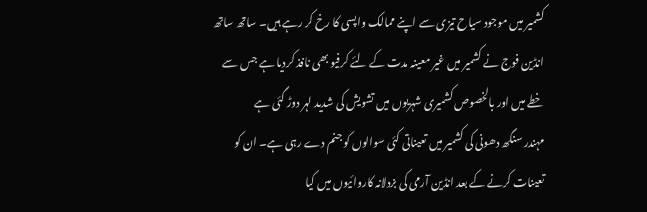کشمیر میں موجود سیاح تیزی سے اپنے ممالک واپسی کا رخ کر رہے ہیں۔ ساتھ ساتھ انڈین فوج نے کشمیر میں غیر معینہ مدت کے لئے کرفیو بھی نافذ کردیا ہے جس سے خطے میں اور بالخصوص کشمیری شہریوں میں تشویش کی شدید لہر دوڑ گئی ہے
مہندر سنگھ دھونی کی کشمیر میں تعیناتی کئی سوالوں کو جنم دے رہی ہے۔ ان کو تعینات کرنے کے بعد انڈین آرمی کی بزدلانہ کاروائیوں میں کیا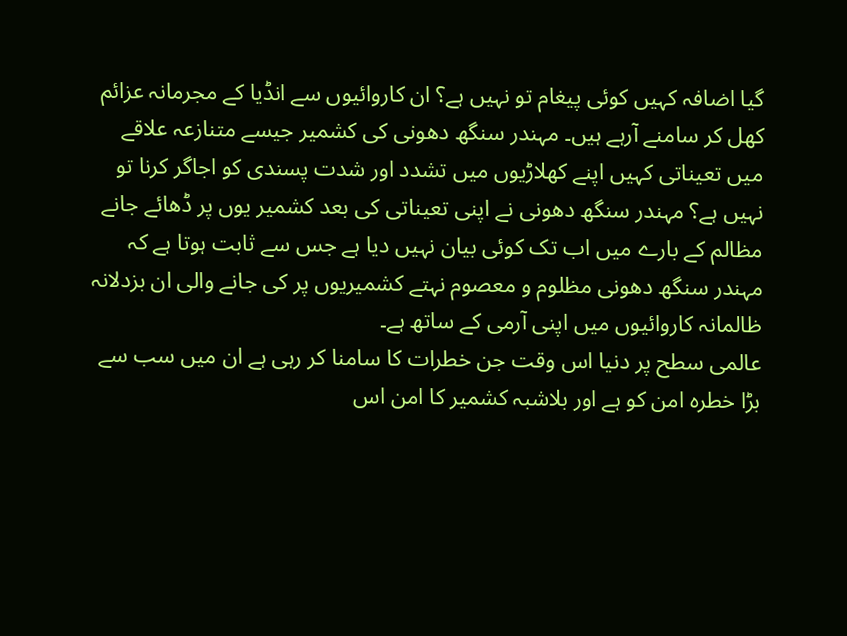گیا اضافہ کہیں کوئی پیغام تو نہیں ہے؟ ان کاروائیوں سے انڈیا کے مجرمانہ عزائم کھل کر سامنے آرہے ہیں۔ مہندر سنگھ دھونی کی کشمیر جیسے متنازعہ علاقے میں تعیناتی کہیں اپنے کھلاڑیوں میں تشدد اور شدت پسندی کو اجاگر کرنا تو نہیں ہے؟ مہندر سنگھ دھونی نے اپنی تعیناتی کی بعد کشمیر یوں پر ڈھائے جانے مظالم کے بارے میں اب تک کوئی بیان نہیں دیا ہے جس سے ثابت ہوتا ہے کہ مہندر سنگھ دھونی مظلوم و معصوم نہتے کشمیریوں پر کی جانے والی ان بزدلانہ ظالمانہ کاروائیوں میں اپنی آرمی کے ساتھ ہے۔
عالمی سطح پر دنیا اس وقت جن خطرات کا سامنا کر رہی ہے ان میں سب سے بڑا خطرہ امن کو ہے اور بلاشبہ کشمیر کا امن اس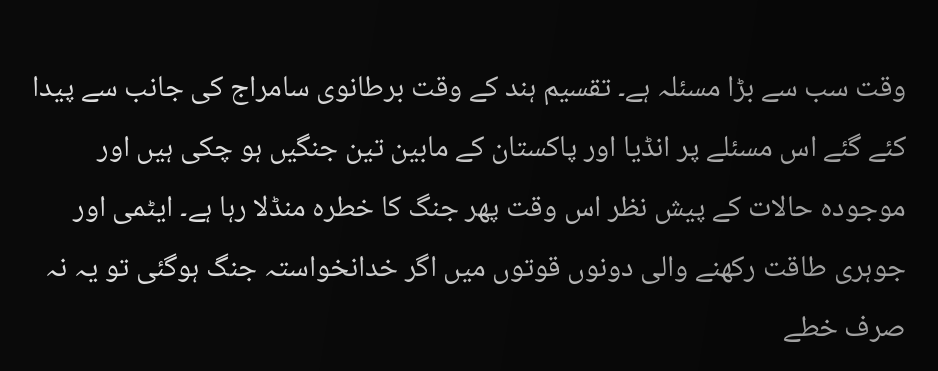وقت سب سے بڑا مسئلہ ہے۔ تقسیم ہند کے وقت برطانوی سامراج کی جانب سے پیدا کئے گئے اس مسئلے پر انڈیا اور پاکستان کے مابین تین جنگیں ہو چکی ہیں اور موجودہ حالات کے پیش نظر اس وقت پھر جنگ کا خطرہ منڈلا رہا ہے۔ ایٹمی اور جوہری طاقت رکھنے والی دونوں قوتوں میں اگر خدانخواستہ جنگ ہوگئی تو یہ نہ صرف خطے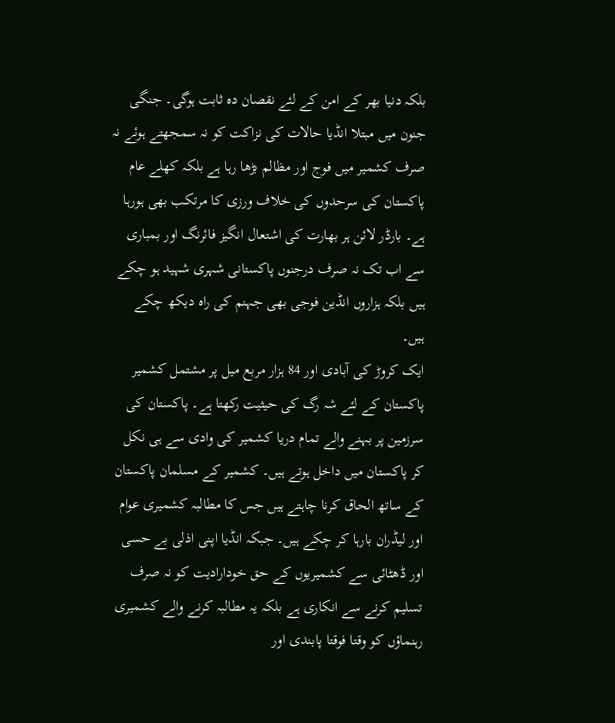بلکہ دنیا بھر کے امن کے لئے نقصان دہ ثابت ہوگی۔ جنگی جنون میں مبتلا انڈیا حالات کی نزاکت کو نہ سمجھتے ہوئے نہ صرف کشمیر میں فوج اور مظالم بڑھا رہا ہے بلکہ کھلے عام پاکستان کی سرحدوں کی خلاف ورزی کا مرتکب بھی ہورہا ہے۔ بارڈر لائن ہر بھارت کی اشتعال انگیز فائرنگ اور بمباری سے اب تک نہ صرف درجنوں پاکستانی شہری شہید ہو چکے ہیں بلکہ ہزاروں انڈین فوجی بھی جہنم کی راہ دیکھ چکے ہیں۔
ایک کروڑ کی آبادی اور 84 ہزار مربع میل پر مشتمل کشمیر پاکستان کے لئے شہ رگ کی حیثیت رکھتا ہے۔ پاکستان کی سرزمین پر بہنے والے تمام دریا کشمیر کی وادی سے ہی نکل کر پاکستان میں داخل ہوتے ہیں۔ کشمیر کے مسلمان پاکستان کے ساتھ الحاق کرنا چاہتے ہیں جس کا مطالبہ کشمیری عوام اور لیڈران بارہا کر چکے ہیں۔ جبکہ انڈیا اپنی اذلی بے حسی اور ڈھٹائی سے کشمیریوں کے حق خودارادیت کو نہ صرف تسلیم کرنے سے انکاری ہے بلکہ یہ مطالبہ کرنے والے کشمیری رہنماؤں کو وقتا فوقتا پابندی اور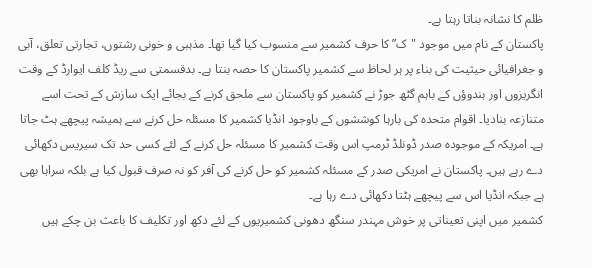ظلم کا نشانہ بناتا رہتا ہے۔
پاکستان کے نام میں موجود "ک” کا حرف کشمیر سے منسوب کیا گیا تھا۔ مذہبی و خونی رشتوں، تجارتی تعلق، آبی و جغرافیائی حیثیت کی بناء پر ہر لحاظ سے کشمیر پاکستان کا حصہ بنتا ہے۔ بدقسمتی سے ریڈ کلف ایوارڈ کے وقت انگریزوں اور ہندوؤں کے باہم گٹھ جوڑ نے کشمیر کو پاکستان سے ملحق کرنے کے بجائے ایک سازش کے تحت اسے متنازعہ بنادیا۔ اقوام متحدہ کی بارہا کوششوں کے باوجود انڈیا کشمیر کا مسئلہ حل کرنے سے ہمیشہ پیچھے ہٹ جاتا ہے۔ امریکہ کے موجودہ صدر ڈونلڈ ٹرمپ اس وقت کشمیر کا مسئلہ حل کرنے کے لئے کسی حد تک سیریس دکھائی دے رہے ہیں۔ پاکستان نے امریکی صدر کے مسئلہ کشمیر کو حل کرنے کی آفر کو نہ صرف قبول کیا ہے بلکہ سراہا بھی ہے جبکہ انڈیا اس سے پیچھے ہٹتا دکھائی دے رہا ہے۔
کشمیر میں اپنی تعیناتی پر خوش مہندر سنگھ دھونی کشمیریوں کے لئے دکھ اور تکلیف کا باعث بن چکے ہیں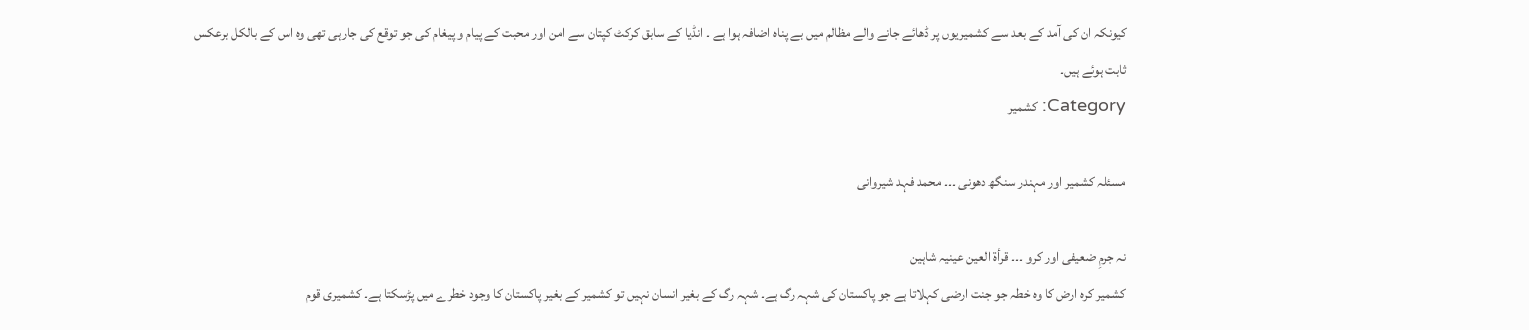کیونکہ ان کی آمد کے بعد سے کشمیریوں پر ڈھائے جانے والے مظالم میں بے پناہ اضافہ ہوا ہے ۔ انڈیا کے سابق کرکٹ کپتان سے امن اور محبت کے پیام و پیغام کی جو توقع کی جارہی تھی وہ اس کے بالکل برعکس ثابت ہوئے ہیں۔
Category: کشمیر

مسئلہ کشمیر اور مہندر سنگھ دھونی ۔۔۔ محمد فہد شیروانی

نہ جرمِ ضعیفی اور کرو ۔۔۔ قرأة العين عینیہ شاہین
کشمیر کرہ ارض کا وہ خطہ جو جنت ارضی کہلاتا ہے جو پاکستان کی شہہ رگ ہے۔ شہہ رگ کے بغیر انسان نہیں تو کشمیر کے بغیر پاکستان کا وجود خطرے میں پڑسکتا ہے۔ کشمیری قوم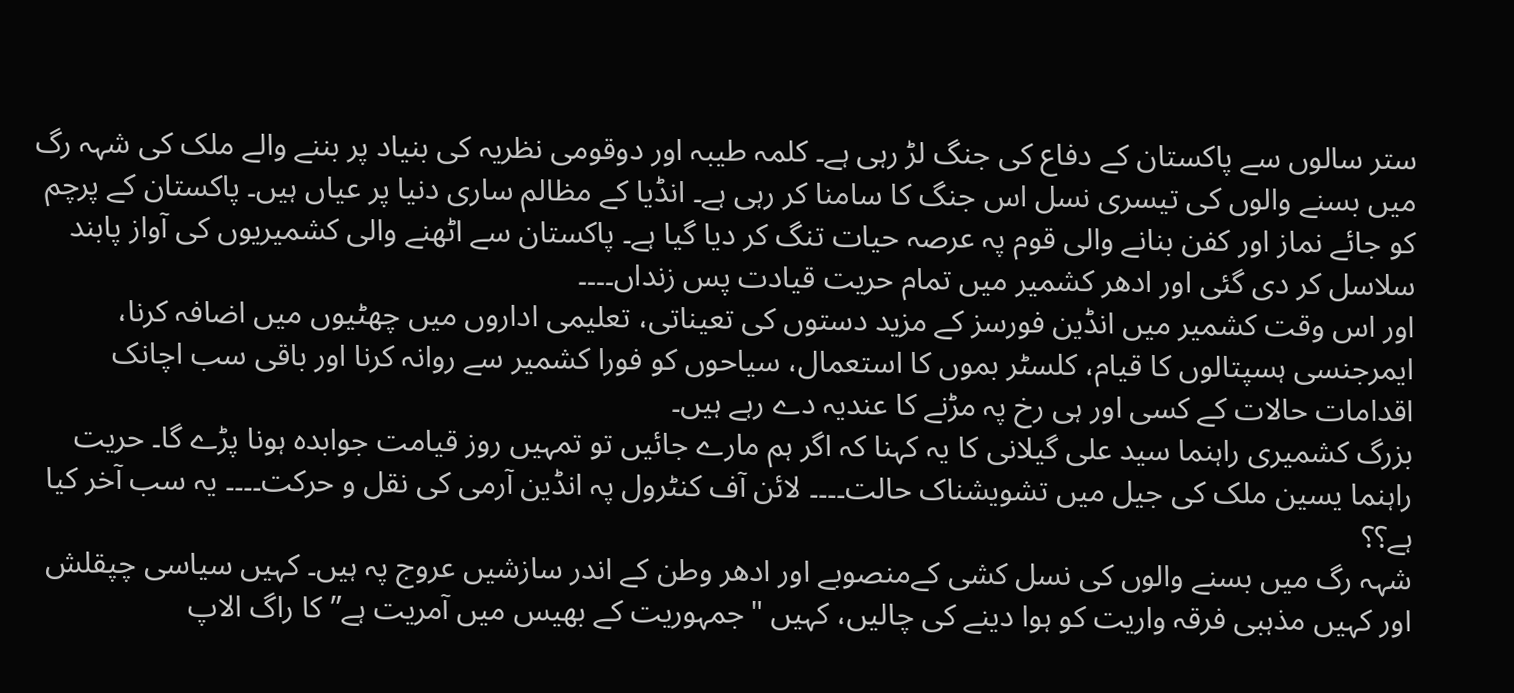ستر سالوں سے پاکستان کے دفاع کی جنگ لڑ رہی ہے۔ کلمہ طیبہ اور دوقومی نظریہ کی بنیاد پر بننے والے ملک کی شہہ رگ میں بسنے والوں کی تیسری نسل اس جنگ کا سامنا کر رہی ہے۔ انڈیا کے مظالم ساری دنیا پر عیاں ہیں۔ پاکستان کے پرچم کو جائے نماز اور کفن بنانے والی قوم پہ عرصہ حیات تنگ کر دیا گیا ہے۔ پاکستان سے اٹھنے والی کشمیریوں کی آواز پابند سلاسل کر دی گئی اور ادھر کشمیر میں تمام حریت قیادت پس زنداں۔۔۔۔
اور اس وقت کشمیر میں انڈین فورسز کے مزید دستوں کی تعیناتی، تعلیمی اداروں میں چھٹیوں میں اضافہ کرنا، ایمرجنسی ہسپتالوں کا قیام، کلسٹر بموں کا استعمال، سیاحوں کو فورا کشمیر سے روانہ کرنا اور باقی سب اچانک اقدامات حالات کے کسی اور ہی رخ پہ مڑنے کا عندیہ دے رہے ہیں۔
بزرگ کشمیری راہنما سید علی گیلانی کا یہ کہنا کہ اگر ہم مارے جائیں تو تمہیں روز قیامت جوابدہ ہونا پڑے گا۔ حریت راہنما یسین ملک کی جیل میں تشویشناک حالت۔۔۔۔ لائن آف کنٹرول پہ انڈین آرمی کی نقل و حرکت۔۔۔۔ یہ سب آخر کیا ہے؟؟
شہہ رگ میں بسنے والوں کی نسل کشی کےمنصوبے اور ادھر وطن کے اندر سازشیں عروج پہ ہیں۔ کہیں سیاسی چپقلش اور کہیں مذہبی فرقہ واریت کو ہوا دینے کی چالیں، کہیں "جمہوریت کے بھیس میں آمریت ہے” کا راگ الاپ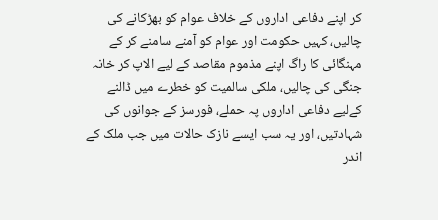کر اپنے دفاعی اداروں کے خلاف عوام کو بھڑکانے کی چالیں، کہیں حکومت اور عوام کو آمنے سامنے کر کے مہنگائی کا راگ اپنے مذموم مقاصد کے لیے الاپ کر خانہ جنگی کی چالیں، ملکی سالمیت کو خطرے میں ڈالنے کےلیے دفاعی اداروں پہ حملے، فورسز کے جوانوں کی شہادتیں، اور یہ سب ایسے نازک حالات میں جب ملک کے اندر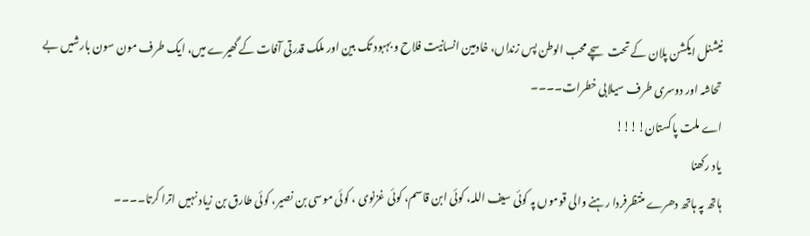نیشنل ایکشن پلان کے تحت سچے محب الوطن پس زنداں، خادمین انسانیت فلاح و بہبود تک بین اور ملک قدرتی آفات کے گھیرے میں، ایک طرف مون سون بارشیں بے تحاشہ اور دوسری طرف سیلابی خطرات۔۔۔۔
اے ملت پاکستان!!!!
یاد رکھنا
ہاتھ پہ ہاتھ دھرے منتظرفردا رہنے والی قوموں پہ کوئی سیف اللہ، کوئی ابن قاسم، کوئی غزنوی ، کوئی موسی بن نصیر، کوئی طارق بن زیاد نہیں اترا کرتا۔۔۔۔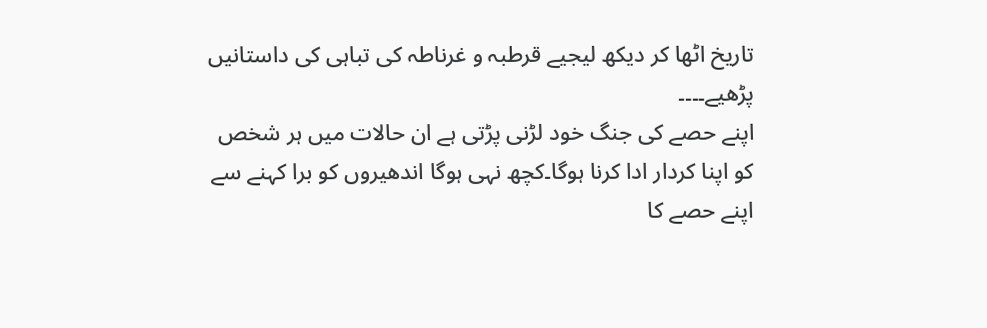تاریخ اٹھا کر دیکھ لیجیے قرطبہ و غرناطہ کی تباہی کی داستانیں پڑھیے۔۔۔۔
اپنے حصے کی جنگ خود لڑنی پڑتی ہے ان حالات میں ہر شخص کو اپنا کردار ادا کرنا ہوگا۔کچھ نہی ہوگا اندھیروں کو برا کہنے سے
اپنے حصے کا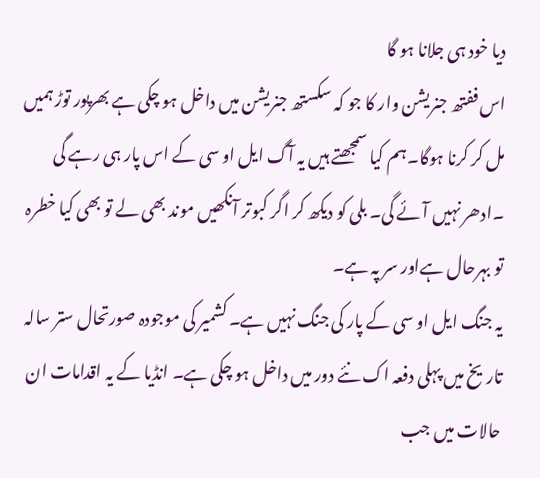دیا خود ہی جلانا ہو گا
اس ففتھ جنریشن وار کا جو کہ سکستھ جنریشن میں داخل ہو چکی ہے بھرپور توڑ ہمیں مل کر کرنا ہوگا۔ہم کیا سمجھتے ہیں یہ آگ ایل او سی کے اس پار ہی رہے گی ۔ادھر نہیں آئے گی۔ بلی کو دیکھ کر اگر کبوتر آنکھیں موند بھی لے تو بھی کیا خطرہ تو بہرحال ہےاور سر پہ ہے۔
یہ جنگ ایل او سی کے پار کی جنگ نہیں ہے۔ کشمیر کی موجودہ صورتحال ستر سالہ تاریخ میں پہلی دفعہ اک نئے دور میں داخل ہو چکی ہے۔ انڈیا کے یہ اقدامات ان حالات میں جب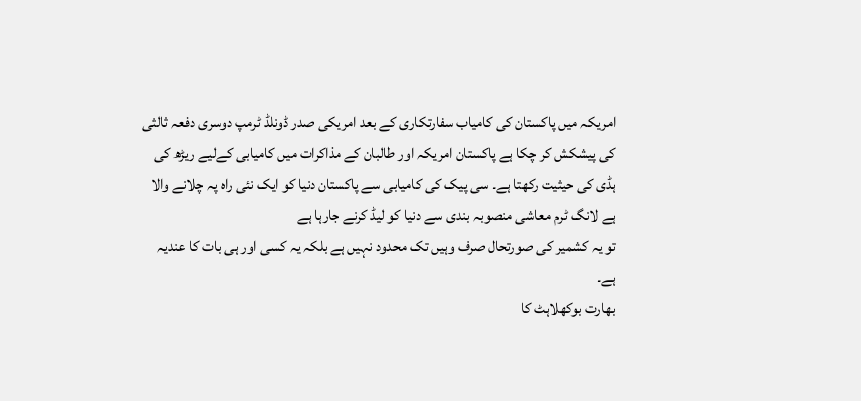امریکہ میں پاکستان کی کامیاب سفارتکاری کے بعد امریکی صدر ڈونلڈ ٹرمپ دوسری دفعہ ثالثی کی پیشکش کر چکا ہے پاکستان امریکہ اور طالبان کے مذاکرات میں کامیابی کےلیے ریڑھ کی ہڈی کی حیثیت رکھتا ہے۔ سی پیک کی کامیابی سے پاکستان دنیا کو ایک نئی راہ پہ چلانے والا ہے لانگ ٹرم معاشی منصوبہ بندی سے دنیا کو لیڈ کرنے جارہا ہے
تو یہ کشمیر کی صورتحال صرف وہیں تک محدود نہیں ہے بلکہ یہ کسی اور ہی بات کا عندیہ ہے۔
بھارت بوکھلاہٹ کا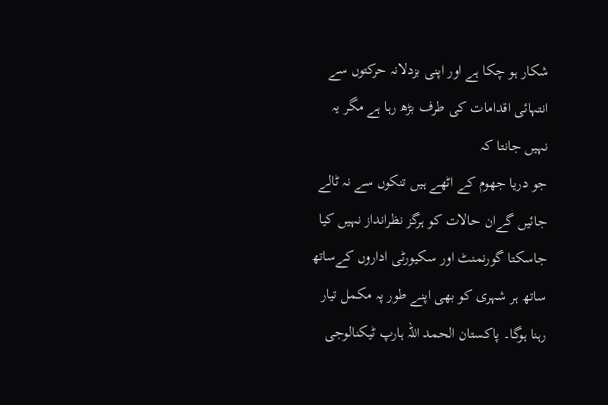شکار ہو چکا ہے اور اپنی بزدلانہ حرکتوں سے انتہائی اقدامات کی طرف بڑھ رہا ہے مگر یہ نہیں جانتا کہ
جو دریا جھوم کے اٹھے ہیں تنکوں سے نہ ٹالے جائیں گےان حالات کو ہرگز نظرانداز نہیں کیا جاسکتا گورنمنٹ اور سکیورٹی اداروں کےساتھ ساتھ ہر شہری کو بھی اپنے طور پہ مکمل تیار رہنا ہوگا۔ پاکستان الحمد اللہ ہارپ ٹیکنالوجی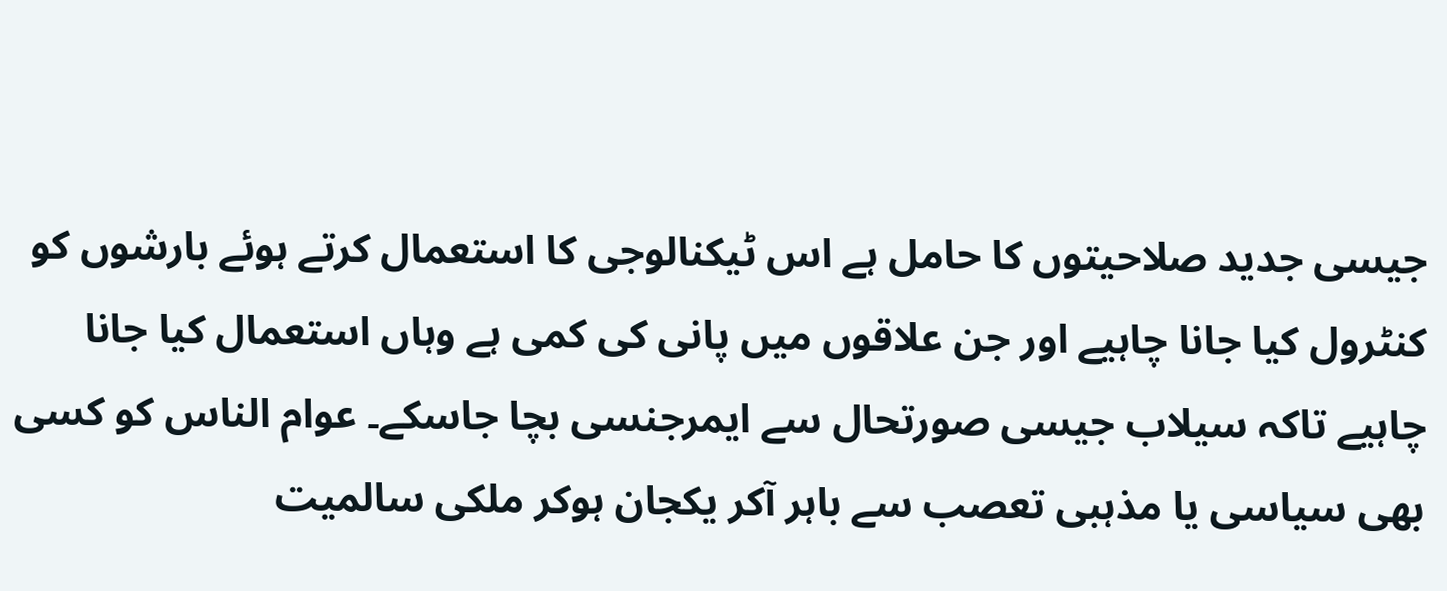جیسی جدید صلاحیتوں کا حامل ہے اس ٹیکنالوجی کا استعمال کرتے ہوئے بارشوں کو کنٹرول کیا جانا چاہیے اور جن علاقوں میں پانی کی کمی ہے وہاں استعمال کیا جانا چاہیے تاکہ سیلاب جیسی صورتحال سے ایمرجنسی بچا جاسکے۔ عوام الناس کو کسی بھی سیاسی یا مذہبی تعصب سے باہر آکر یکجان ہوکر ملکی سالمیت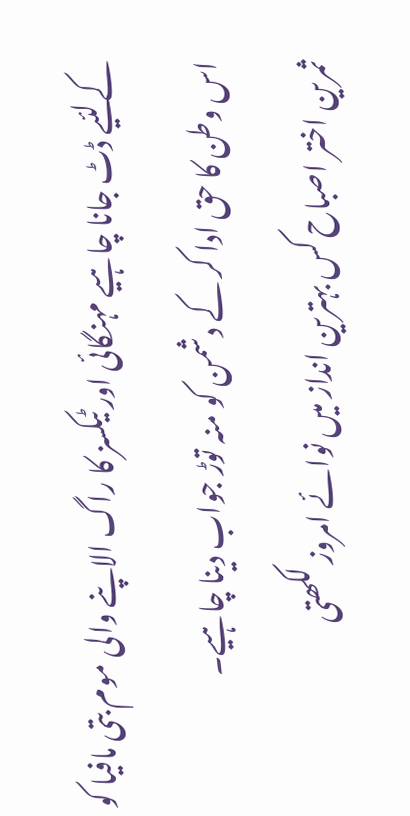کےلئیے ڈٹ جانا چاہیے مہنگائی اور ٹیکسز کا راگ الاپنے والی موم بتی مافیا کو اس وطن کا حق ادا کر کے دشمن کو منہ توڑ جواب دینا چاہیے۔
ثمرین اختر اصباح کس بہترین انداز میں نوائے امروز لکھتی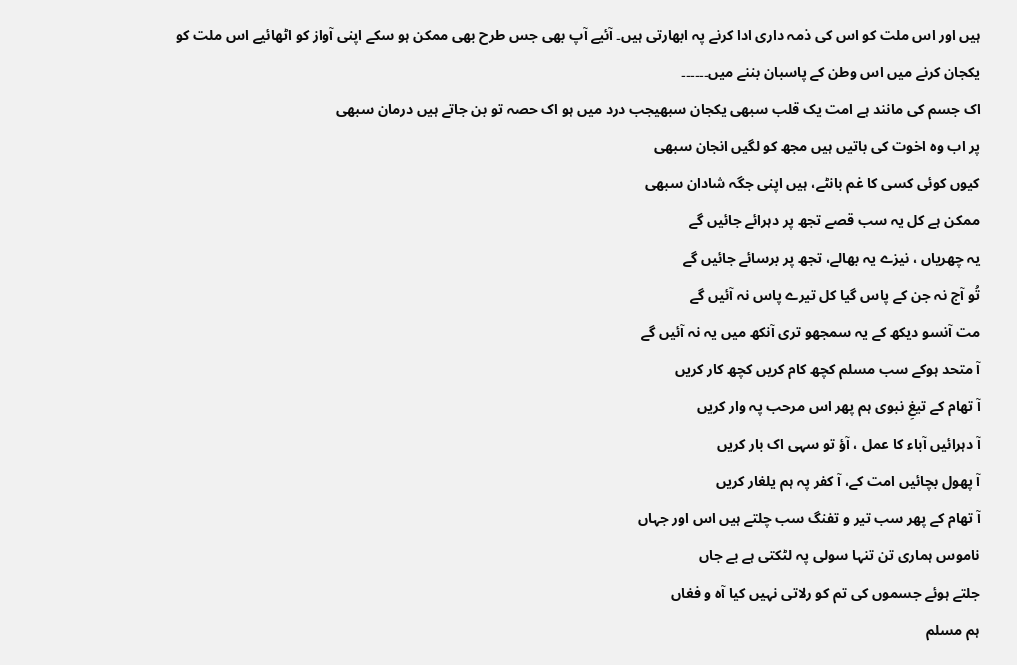ہیں اور اس ملت کو اس کی ذمہ داری ادا کرنے پہ ابھارتی ہیں۔ آئیے آپ بھی جس طرح بھی ممکن ہو سکے اپنی آواز کو اٹھائیے اس ملت کو یکجان کرنے میں اس وطن کے پاسبان بننے میں۔۔۔۔۔۔
اک جسم کی مانند ہے امت یک قلب سبھی یکجان سبھیجب درد میں ہو اک حصہ تو بن جاتے ہیں درمان سبھی
پر اب وہ اخوت کی باتیں ہیں مجھ کو لگیں انجان سبھی
کیوں کوئی کسی کا غم بانٹے، ہیں اپنی جگہ شادان سبھی
ممکن ہے کل یہ سب قصے تجھ پر دہرائے جائیں گے
یہ چھریاں ، نیزے یہ بھالے، تجھ پر برسائے جائیں گے
تُو آج نہ جن کے پاس گیا کل تیرے پاس نہ آئیں گے
مت آنسو دیکھ کے یہ سمجھو تری آنکھ میں یہ نہ آئیں گے
آ متحد ہوکے سب مسلم کچھ کام کریں کچھ کار کریں
آ تھام کے تیغِ نبوی ہم پھر اس مرحب پہ وار کریں
آ دہرائیں آباء کا عمل ، آؤ تو سہی اک بار کریں
آ پھول بچائیں امت کے، آ کفر پہ ہم یلغار کریں
آ تھام کے پھر سب تیر و تفنگ سب چلتے ہیں اس اور جہاں
ناموس ہماری تن تنہا سولی پہ لٹکتی ہے بے جاں
جلتے ہوئے جسموں کی تم کو رلاتی نہیں کیا آہ و فغاں
ہم مسلم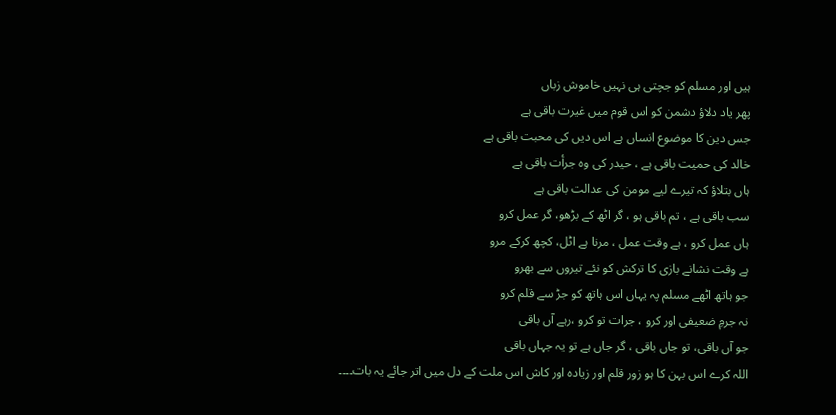ہیں اور مسلم کو جچتی ہی نہیں خاموش زباں
پھر یاد دلاؤ دشمن کو اس قوم میں غیرت باقی ہے
جس دین کا موضوع انساں ہے اس دیں کی محبت باقی ہے
خالد کی حمیت باقی ہے ، حیدر کی وہ جرأت باقی ہے
ہاں بتلاؤ کہ تیرے لیے مومن کی عدالت باقی ہے
سب باقی ہے ، تم باقی ہو ، گر اٹھ کے بڑھو، گر عمل کرو
ہاں عمل کرو ، ہے وقت عمل ، مرنا ہے اٹل، کچھ کرکے مرو
ہے وقت نشانے بازی کا ترکش کو نئے تیروں سے بھرو
جو ہاتھ اٹھے مسلم پہ یہاں اس ہاتھ کو جڑ سے قلم کرو
نہ جرمِ ضعیفی اور کرو ، جرات تو کرو ،رہے آں باقی
جو آں باقی، تو جاں باقی ، گر جاں ہے تو یہ جہاں باقی
اللہ کرے اس بہن کا ہو زور قلم اور زیادہ اور کاش اس ملت کے دل میں اتر جائے یہ بات۔۔۔۔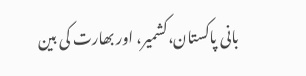بانی پاکستان،کشمیر، اور بھارت کی بین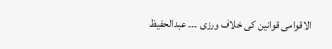الاقوامی قوانین کی خلاف ورزی ۔۔۔ عبدالحفيظ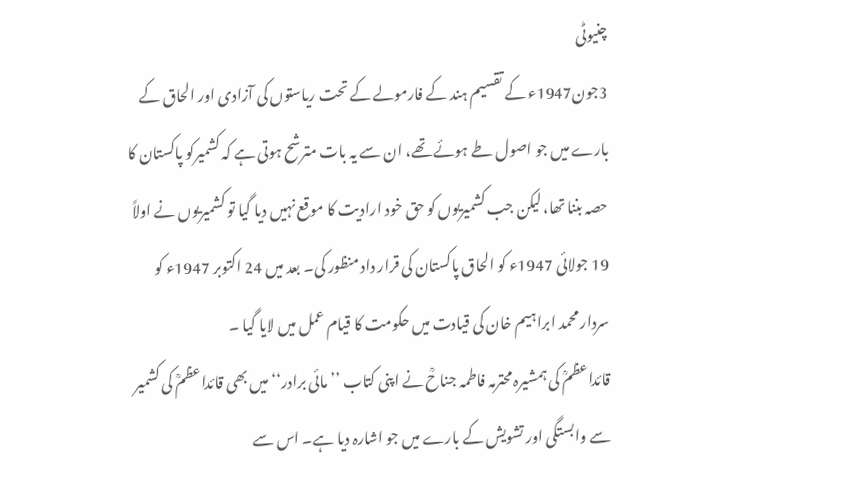چنیوٹی
3جون1947ء کے تقسیم ہند کے فارمولے کے تحت ریاستوں کی آزادی اور الحاق کے بارے میں جو اصول طے ہوئے تھے، ان سے یہ بات مترشح ہوتی ہے کہ کشمیرکو پاکستان کا حصہ بننا تھا، لیکن جب کشمیریوں کو حق خود ارادیت کا موقع نہیں دیا گیا تو کشمیریوں نے اولاً 19 جولائی 1947ء کو الحاق پاکستان کی قرار داد منظور کی۔ بعد میں 24 اکتوبر 1947ء کو سردار محمد ابراہیم خان کی قیادت میں حکومت کا قیام عمل میں لایا گیا ۔
قائداعظمؒ کی ہمشیرہ محترمہ فاطمہ جناحؒ نے اپنی کتاب ’’مائی برادر‘‘ میں بھی قائداعظمؒ کی کشمیر سے وابستگی اور تشویش کے بارے میں جو اشارہ دیا ہے۔ اس سے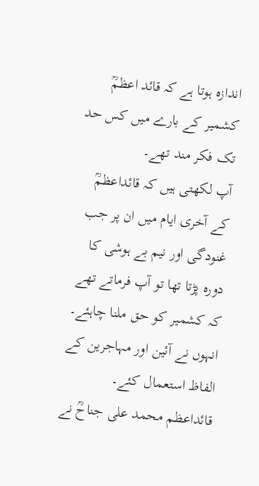اندازہ ہوتا ہے کہ قائد اعظمؒ کشمیر کے بارے میں کس حد تک فکر مند تھے۔
آپ لکھتی ہیں کہ قائداعظمؒ کے آخری ایام میں ان پر جب غنودگی اور نیم بے ہوشی کا دورہ پڑتا تھا تو آپ فرماتے تھے کہ کشمیر کو حق ملنا چاہئے۔ انہوں نے آئین اور مہاجرین کے الفاظ استعمال کئے۔
قائداعظم محمد علی جناحؒ نے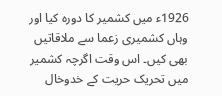1926ء میں کشمیر کا دورہ کیا اور وہاں کشمیری زعما سے ملاقاتیں بھی کیں۔ اس وقت اگرچہ کشمیر میں تحریک حریت کے خدوخال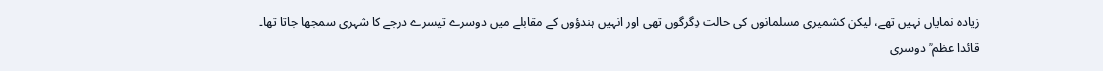زیادہ نمایاں نہیں تھے، لیکن کشمیری مسلمانوں کی حالت دِگرگوں تھی اور انہیں ہندؤوں کے مقابلے میں دوسرے تیسرے درجے کا شہری سمجھا جاتا تھا۔
قائدا عظم ؒ دوسری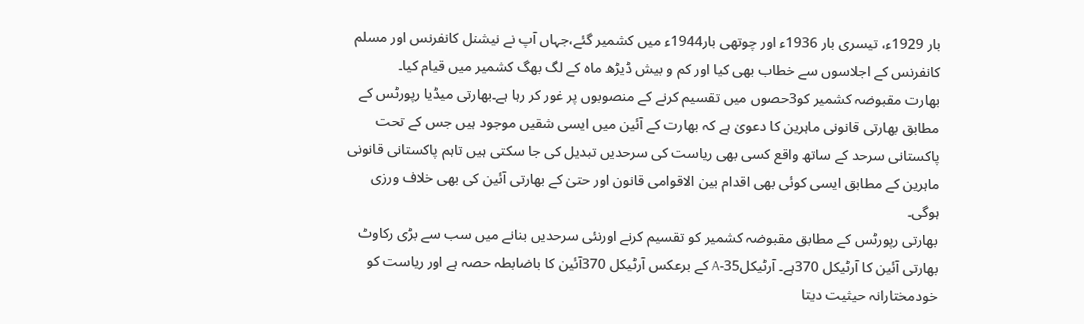بار 1929ء، تیسری بار 1936ء اور چوتھی بار1944ء میں کشمیر گئے،جہاں آپ نے نیشنل کانفرنس اور مسلم کانفرنس کے اجلاسوں سے خطاب بھی کیا اور کم و بیش ڈیڑھ ماہ کے لگ بھگ کشمیر میں قیام کیا۔
بھارت مقبوضہ کشمیر کو3حصوں میں تقسیم کرنے کے منصوبوں پر غور کر رہا ہے۔بھارتی میڈیا رپورٹس کے مطابق بھارتی قانونی ماہرین کا دعویٰ ہے کہ بھارت کے آئین میں ایسی شقیں موجود ہیں جس کے تحت پاکستانی سرحد کے ساتھ واقع کسی بھی ریاست کی سرحدیں تبدیل کی جا سکتی ہیں تاہم پاکستانی قانونی ماہرین کے مطابق ایسی کوئی بھی اقدام بین الاقوامی قانون اور حتیٰ کے بھارتی آئین کی بھی خلاف ورزی ہوگی۔
بھارتی رپورٹس کے مطابق مقبوضہ کشمیر کو تقسیم کرنے اورنئی سرحدیں بنانے میں سب سے بڑی رکاوٹ بھارتی آئین کا آرٹیکل 370ہے۔ آرٹیکل35-A کے برعکس آرٹیکل 370آئین کا باضابطہ حصہ ہے اور ریاست کو خودمختارانہ حیثیت دیتا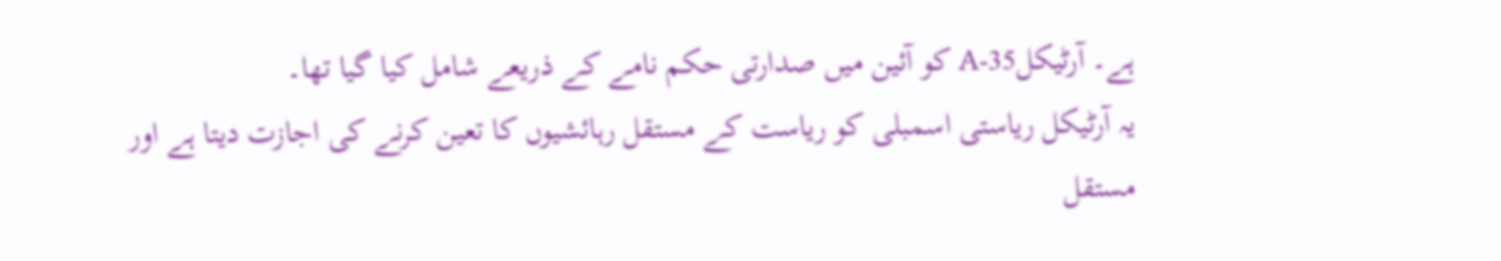ہے۔ آرٹیکل35-A کو آئین میں صدارتی حکم نامے کے ذریعے شامل کیا گیا تھا۔
یہ آرٹیکل ریاستی اسمبلی کو ریاست کے مستقل رہائشیوں کا تعین کرنے کی اجازت دیتا ہے اور مستقل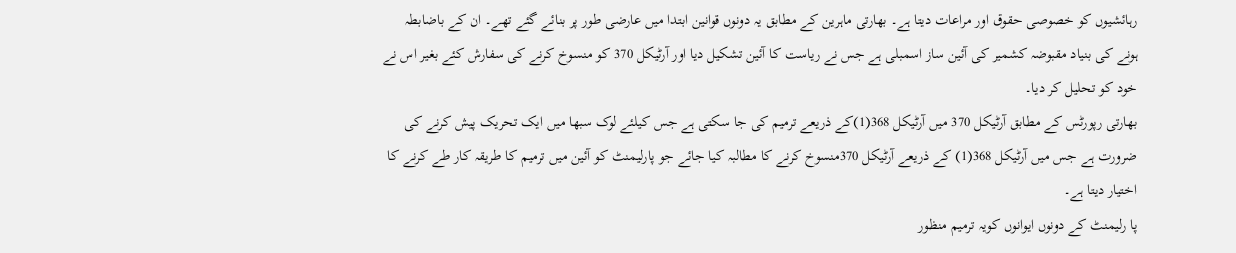رہائشیوں کو خصوصی حقوق اور مراعات دیتا ہے۔ بھارتی ماہرین کے مطابق یہ دونوں قوانین ابتدا میں عارضی طور پر بنائے گئے تھے۔ ان کے باضابطہ ہونے کی بنیاد مقبوضہ کشمیر کی آئین ساز اسمبلی ہے جس نے ریاست کا آئین تشکیل دیا اور آرٹیکل 370 کو منسوخ کرنے کی سفارش کئے بغیر اس نے خود کو تحلیل کر دیا۔
بھارتی رپورٹس کے مطابق آرٹیکل 370 میں آرٹیکل 368(1)کے ذریعے ترمیم کی جا سکتی ہے جس کیلئے لوک سبھا میں ایک تحریک پیش کرنے کی ضرورت ہے جس میں آرٹیکل 368(1) کے ذریعے آرٹیکل 370منسوخ کرنے کا مطالبہ کیا جائے جو پارلیمنٹ کو آئین میں ترمیم کا طریقہ کار طے کرنے کا اختیار دیتا ہے۔
پا رلیمنٹ کے دونوں ایوانوں کویہ ترمیم منظور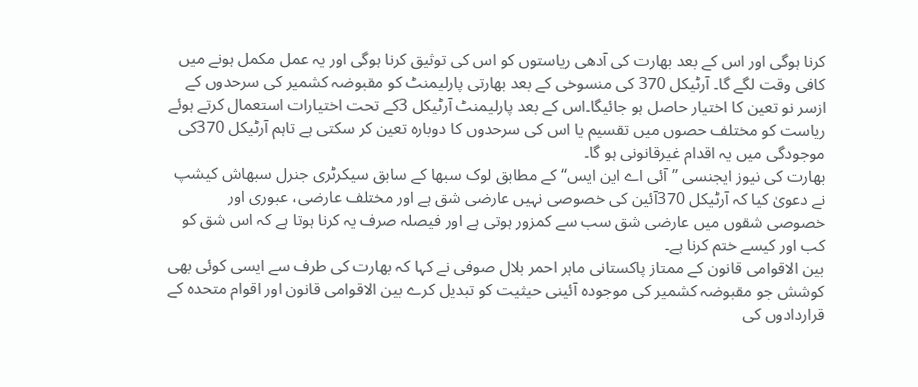کرنا ہوگی اور اس کے بعد بھارت کی آدھی ریاستوں کو اس کی توثیق کرنا ہوگی اور یہ عمل مکمل ہونے میں کافی وقت لگے گا۔ آرٹیکل 370 کی منسوخی کے بعد بھارتی پارلیمنٹ کو مقبوضہ کشمیر کی سرحدوں کے ازسر نو تعین کا اختیار حاصل ہو جائیگا۔اس کے بعد پارلیمنٹ آرٹیکل 3کے تحت اختیارات استعمال کرتے ہوئے ریاست کو مختلف حصوں میں تقسیم یا اس کی سرحدوں کا دوبارہ تعین کر سکتی ہے تاہم آرٹیکل 370کی موجودگی میں یہ اقدام غیرقانونی ہو گا۔
بھارت کی نیوز ایجنسی ’’آئی اے این ایس‘‘ کے مطابق لوک سبھا کے سابق سیکرٹری جنرل سبھاش کیشپ نے دعویٰ کیا کہ آرٹیکل 370آئین کی خصوصی نہیں عارضی شق ہے اور مختلف عارضی، عبوری اور خصوصی شقوں میں عارضی شق سب سے کمزور ہوتی ہے اور فیصلہ صرف یہ کرنا ہوتا ہے کہ اس شق کو کب اور کیسے ختم کرنا ہے۔
بین الاقوامی قانون کے ممتاز پاکستانی ماہر احمر بلال صوفی نے کہا کہ بھارت کی طرف سے ایسی کوئی بھی کوشش جو مقبوضہ کشمیر کی موجودہ آئینی حیثیت کو تبدیل کرے بین الاقوامی قانون اور اقوام متحدہ کے قراردادوں کی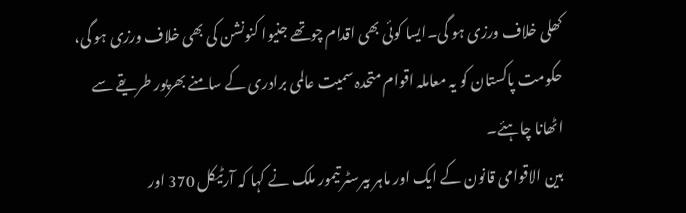کھلی خلاف ورزی ہو گی۔ایسا کوئی بھی اقدام چوتھے جنیوا کنونشن کی بھی خلاف ورزی ہو گی، حکومت پاکستان کو یہ معاملہ اقوام متحدہ سمیت عالمی برادری کے سامنے بھرپور طریقے سے اٹھانا چاہئے۔
بین الاقوامی قانون کے ایک اور ماہر بیرسٹر تیمور ملک نے کہا کہ آرٹیکل 370 اور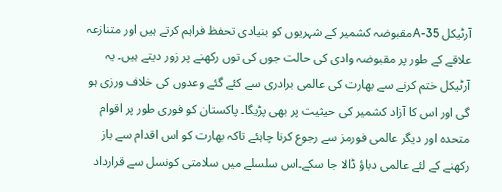آرٹیکل 35-Aمقبوضہ کشمیر کے شہریوں کو بنیادی تحفظ فراہم کرتے ہیں اور متنازعہ علاقے کے طور پر مقبوضہ وادی کی حالت جوں کی توں رکھنے پر زور دیتے ہیں۔ یہ آرٹیکل ختم کرنے سے بھارت کی عالمی برادری سے کئے گئے وعدوں کی خلاف ورزی ہو گی اور اس کا آزاد کشمیر کی حیثیت پر بھی پڑیگا۔ پاکستان کو فوری طور پر اقوام متحدہ اور دیگر عالمی فورمز سے رجوع کرنا چاہئے تاکہ بھارت کو اس اقدام سے باز رکھنے کے لئے عالمی دباؤ ڈالا جا سکے۔اس سلسلے میں سلامتی کونسل سے قرارداد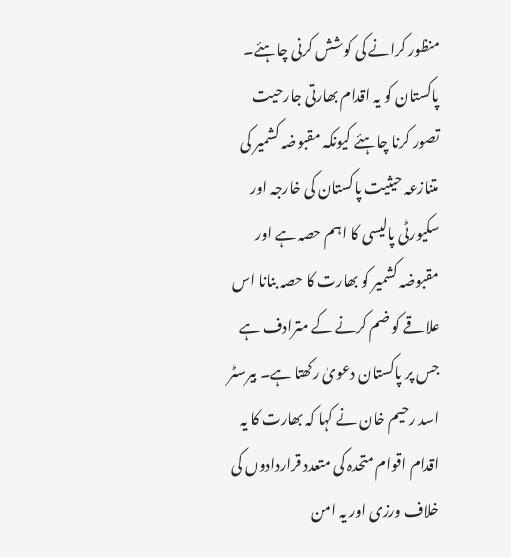منظور کرانے کی کوشش کرنی چاہئے۔
پاکستان کو یہ اقدام بھارتی جارحیت تصور کرنا چاہئے کیونکہ مقبوضہ کشمیر کی متنازعہ حیثیت پاکستان کی خارجہ اور سکیورٹی پالیسی کا اہم حصہ ہے اور مقبوضہ کشمیر کو بھارت کا حصہ بنانا اس علاقے کو ضم کرنے کے مترادف ہے جس پر پاکستان دعویٰ رکھتا ہے۔ بیرسٹر اسد رحیم خان نے کہا کہ بھارت کا یہ اقدام اقوام متحدہ کی متعدد قراردادوں کی خلاف ورزی اور یہ امن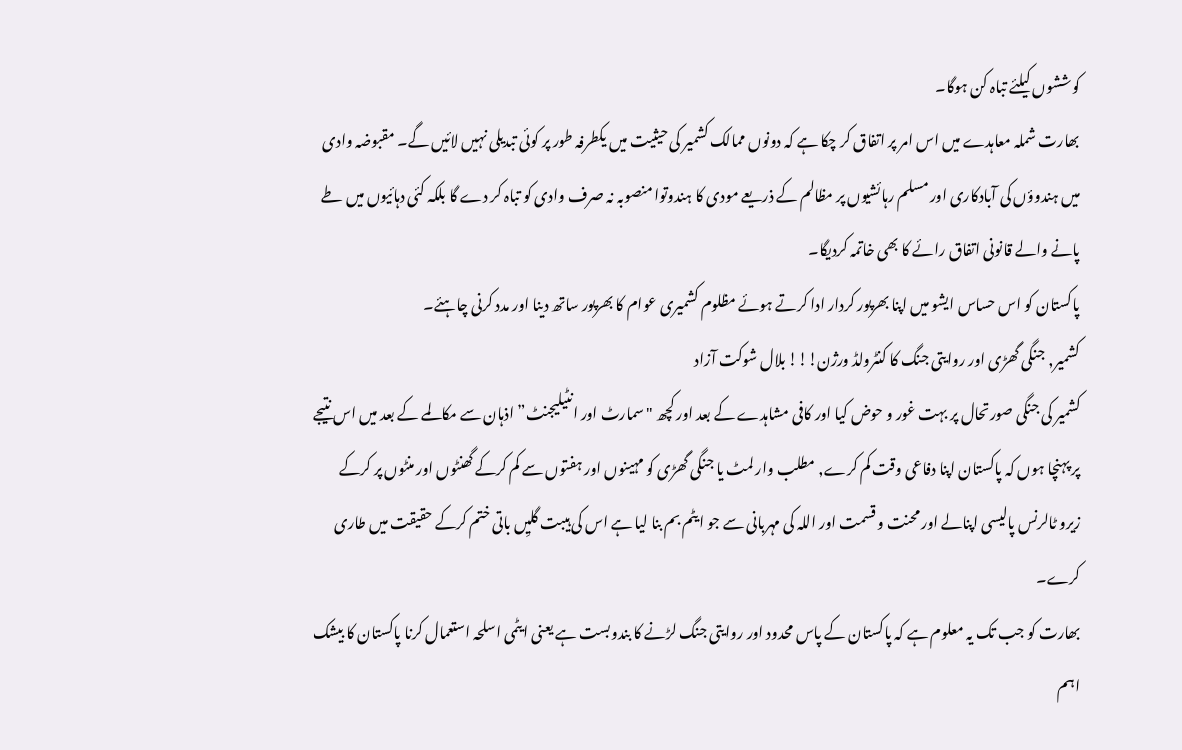کوششوں کیلئے تباہ کن ہوگا۔
بھارت شملہ معاہدے میں اس امر پر اتفاق کر چکا ہے کہ دونوں ممالک کشمیر کی حیثیت میں یکطرفہ طور پر کوئی تبدیلی نہیں لائیں گے۔ مقبوضہ وادی میں ہندوؤں کی آبادکاری اور مسلم رہائشیوں پر مظالم کے ذریعے مودی کا ہندوتوا منصوبہ نہ صرف وادی کو تباہ کر دے گا بلکہ کئی دہائیوں میں طے پانے والے قانونی اتفاق رائے کا بھی خاتمہ کردیگا۔
پاکستان کو اس حساس ایشو میں اپنا بھرپور کردار ادا کرتے ہوئے مظلوم کشمیری عوام کا بھرپور ساتھ دینا اور مدد کرنی چاہئے۔
کشمیر, جنگی گھڑی اور روایتی جنگ کا کنٹرولڈ ورژن!!! بلال شوکت آزاد
کشمیر کی جنگی صورتحال پر بہت غور و حوض کیا اور کافی مشاہدے کے بعد اور کچھ "سمارٹ اور انٹیلیجنٹ” اذہان سے مکالمے کے بعد میں اس نتیجے پر پہنچا ہوں کہ پاکستان اپنا دفاعی وقت کم کرے, مطلب وار لمٹ یا جنگی گھڑی کو مہینوں اور ہفتوں سے کم کرکے گھنٹوں اور منٹوں پر کرکے زیرو ٹالرنس پالیسی اپنالے اور محنت و قسمت اور اللہ کی مہربانی سے جو ایٹم بم بنا لیا ہے اس کی ہیبت گلیِں باتی ختم کرکے حقیقت میں طاری کرے۔
بھارت کو جب تک یہ معلوم ہے کہ پاکستان کے پاس محدود اور روایتی جنگ لڑنے کا بندوبست ہے یعنی ایٹمی اسلحہ استعمال کرنا پاکستان کا بیشک اہم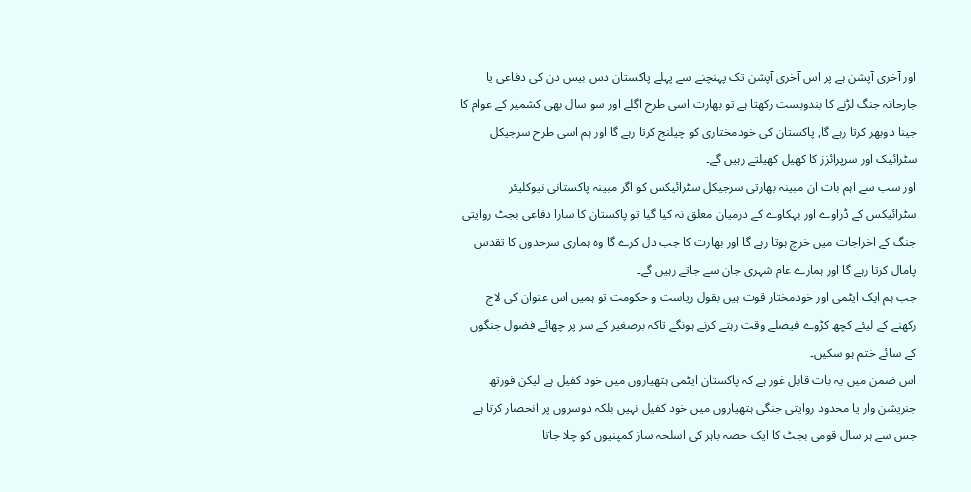اور آخری آپشن ہے پر اس آخری آپشن تک پہنچنے سے پہلے پاکستان دس بیس دن کی دفاعی یا جارحانہ جنگ لڑنے کا بندوبست رکھتا ہے تو بھارت اسی طرح اگلے اور سو سال بھی کشمیر کے عوام کا جینا دوبھر کرتا رہے گا, پاکستان کی خودمختاری کو چیلنج کرتا رہے گا اور ہم اسی طرح سرجیکل سٹرائیک اور سرپرائزز کا کھیل کھیلتے رہیں گے۔
اور سب سے اہم بات ان مبینہ بھارتی سرجیکل سٹرائیکس کو اگر مبینہ پاکستانی نیوکلیئر سٹرائیکس کے ڈراوے اور بہکاوے کے درمیان معلق نہ کیا گیا تو پاکستان کا سارا دفاعی بجٹ روایتی جنگ کے اخراجات میں خرچ ہوتا رہے گا اور بھارت کا جب دل کرے گا وہ ہماری سرحدوں کا تقدس پامال کرتا رہے گا اور ہمارے عام شہری جان سے جاتے رہیں گے۔
جب ہم ایک ایٹمی اور خودمختار قوت ہیں بقول ریاست و حکومت تو ہمیں اس عنوان کی لاج رکھنے کے لیئے کچھ کڑوے فیصلے وقت رہتے کرنے ہونگے تاکہ برصغیر کے سر پر چھائے فضول جنگوں کے سائے ختم ہو سکیں۔
اس ضمن میں یہ بات قابل غور ہے کہ پاکستان ایٹمی ہتھیاروں میں خود کفیل ہے لیکن فورتھ جنریشن وار یا محدود روایتی جنگی ہتھیاروں میں خود کفیل نہیں بلکہ دوسروں پر انحصار کرتا ہے جس سے ہر سال قومی بجٹ کا ایک حصہ باہر کی اسلحہ ساز کمپنیوں کو چلا جاتا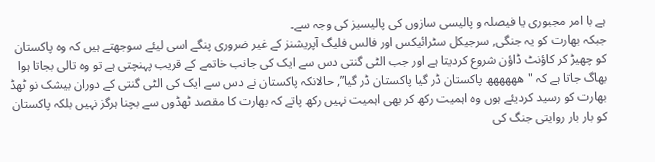ہے با امر مجبوری یا فیصلہ و پالیسی سازوں کی پالیسیز کی وجہ سے۔
جبکہ بھارت کو یہ جنگی, سرجیکل سٹرائیکس اور فالس فلیگ آپریشنز کے غیر ضروری پنگے اسی لیئے سوجھتے ہیں کہ وہ پاکستان کو چھیڑ کر کاؤنٹ ڈاؤن شروع کردیتا ہے اور جب الٹی گنتی دس سے ایک کی جانب خاتمے کے قریب پہنچتی ہے تو وہ تالی بجاتا ہوا بھاگ جاتا ہے کہ "ھھھھھھ پاکستان ڈر گیا پاکستان ڈر گیا”, حالانکہ پاکستان نے دس سے ایک کی الٹی گنتی کے دوران بیشک نو ٹھڈ بھارت کو رسید کردیئے ہوں وہ اہمیت رکھ کر بھی اہمیت نہیں رکھ پاتے کہ بھارت کا مقصد ٹھڈوں سے بچنا ہرگز نہیں بلکہ پاکستان کو بار بار روایتی جنگ کی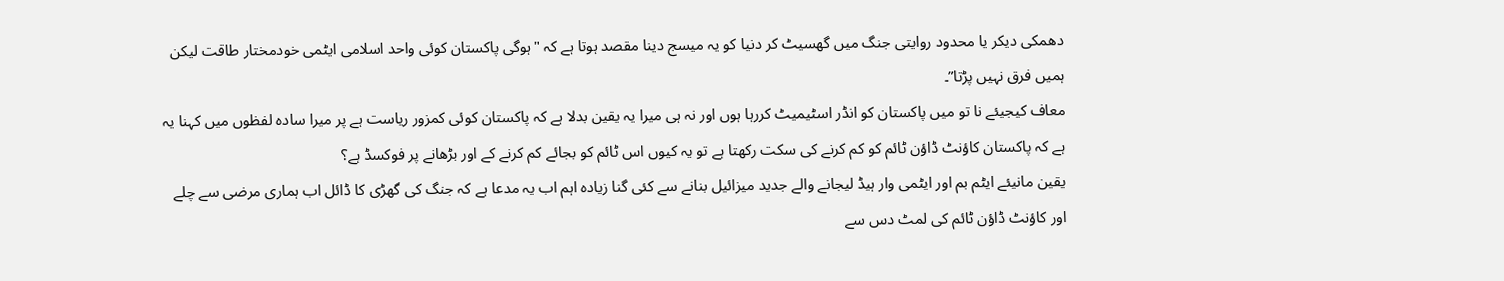دھمکی دیکر یا محدود روایتی جنگ میں گھسیٹ کر دنیا کو یہ میسج دینا مقصد ہوتا ہے کہ "ہوگی پاکستان کوئی واحد اسلامی ایٹمی خودمختار طاقت لیکن ہمیں فرق نہیں پڑتا”۔
معاف کیجیئے نا تو میں پاکستان کو انڈر اسٹیمیٹ کررہا ہوں اور نہ ہی میرا یہ یقین بدلا ہے کہ پاکستان کوئی کمزور ریاست ہے پر میرا سادہ لفظوں میں کہنا یہ ہے کہ پاکستان کاؤنٹ ڈاؤن ٹائم کو کم کرنے کی سکت رکھتا ہے تو یہ کیوں اس ٹائم کو بجائے کم کرنے کے اور بڑھانے پر فوکسڈ ہے؟
یقین مانیئے ایٹم بم اور ایٹمی وار ہیڈ لیجانے والے جدید میزائیل بنانے سے کئی گنا زیادہ اہم اب یہ مدعا ہے کہ جنگ کی گھڑی کا ڈائل اب ہماری مرضی سے چلے اور کاؤنٹ ڈاؤن ٹائم کی لمٹ دس سے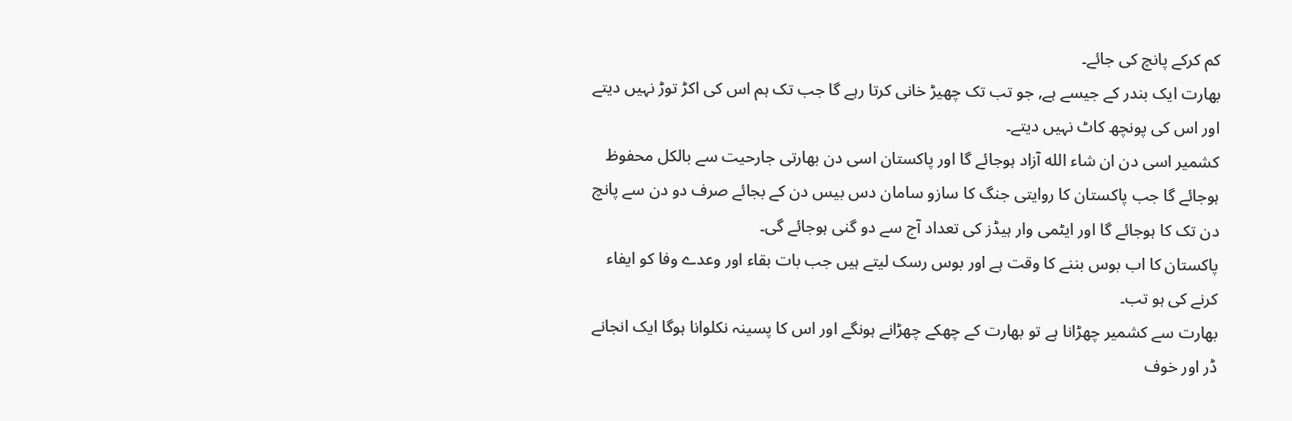کم کرکے پانچ کی جائے۔
بھارت ایک بندر کے جیسے ہے, جو تب تک چھیڑ خانی کرتا رہے گا جب تک ہم اس کی اکڑ توڑ نہیں دیتے اور اس کی پونچھ کاٹ نہیں دیتے۔
کشمیر اسی دن ان شاء الله آزاد ہوجائے گا اور پاکستان اسی دن بھارتی جارحیت سے بالکل محفوظ ہوجائے گا جب پاکستان کا روایتی جنگ کا سازو سامان دس بیس دن کے بجائے صرف دو دن سے پانچ دن تک کا ہوجائے گا اور ایٹمی وار ہیڈز کی تعداد آج سے دو گنی ہوجائے گی۔
پاکستان کا اب بوس بننے کا وقت ہے اور بوس رسک لیتے ہیں جب بات بقاء اور وعدے وفا کو ایفاء کرنے کی ہو تب۔
بھارت سے کشمیر چھڑانا ہے تو بھارت کے چھکے چھڑانے ہونگے اور اس کا پسینہ نکلوانا ہوگا ایک انجانے ڈر اور خوف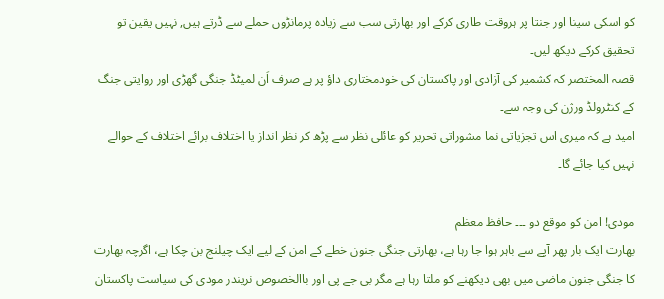کو اسکی سینا اور جنتا پر ہروقت طاری کرکے اور بھارتی سب سے زیادہ پرمانڑوں حملے سے ڈرتے ہیں, نہیں یقین تو تحقیق کرکے دیکھ لیں۔
قصہ المختصر کہ کشمیر کی آزادی اور پاکستان کی خودمختاری داؤ پر ہے صرف اَن لمیٹڈ جنگی گھڑی اور روایتی جنگ کے کنٹرولڈ ورژن کی وجہ سے۔
امید ہے کہ میری اس تجزیاتی نما مشوراتی تحریر کو عائلی نظر سے پڑھ کر نظر انداز یا اختلاف برائے اختلاف کے حوالے نہیں کیا جائے گا۔

مودی! امن کو موقع دو ۔۔۔ حافظ معظم
بھارت ایک بار پھر آپے سے باہر ہوا جا رہا ہے، بھارتی جنگی جنون خطے کے امن کے لیے ایک چیلنج بن چکا ہے، اگرچہ بھارت کا جنگی جنون ماضی میں بھی دیکھنے کو ملتا رہا ہے مگر بی جے پی اور باالخصوص نریندر مودی کی سیاست پاکستان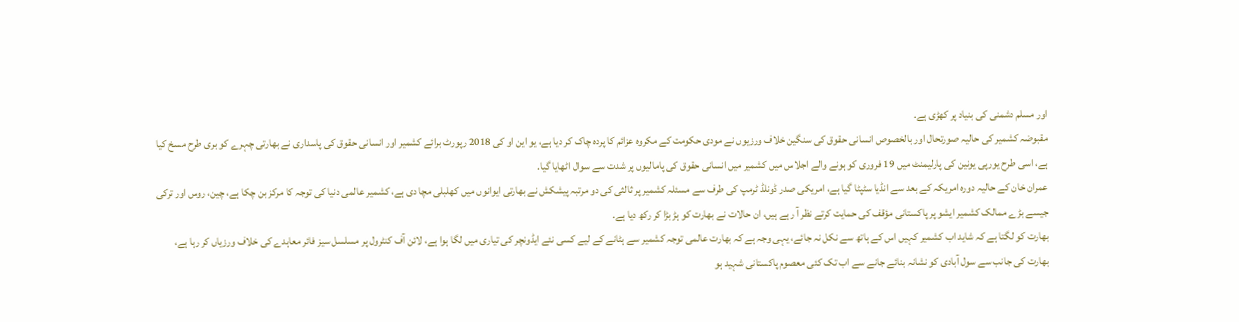اور مسلم دشمنی کی بنیاد پر کھڑی ہے.
مقبوضہ کشمیر کی حالیہ صورتحال اور بالخصوص انسانی حقوق کی سنگین خلاف ورزیوں نے مودی حکومت کے مکروہ عزائم کا پردہ چاک کر دیا ہے، یو این او کی 2018 رپورٹ برائے کشمیر اور انسانی حقوق کی پاسداری نے بھارتی چہرے کو بری طرح مسخ کیا ہے، اسی طرح یورپی یونین کی پارلیمنٹ میں 19 فروری کو ہونے والے اجلاس میں کشمیر میں انسانی حقوق کی پامالیوں پر شدت سے سوال اٹھایا گیا.
عمران خان کے حالیہ دورہ امریکہ کے بعد سے انڈیا سٹپٹا گیا ہے، امریکی صدر ڈونلڈ ٹرمپ کی طرف سے مسئلہ کشمیر پر ثالثی کی دو مرتبہ پیشکش نے بھارتی ایوانوں میں کھلبلی مچا دی ہے، کشمیر عالمی دنیا کی توجہ کا مرکز بن چکا ہے، چین، روس اور ترکی جیسے بڑے ممالک کشمیر ایشو پر پاکستانی مؤقف کی حمایت کرتے نظر آ رہے ہیں، ان حالات نے بھارت کو ہڑ بڑا کر رکھ دیا ہے.
بھارت کو لگتا ہے کہ شاید اب کشمیر کہیں اس کے ہاتھ سے نکل نہ جائے، یہی وجہ ہے کہ بھارت عالمی توجہ کشمیر سے ہٹانے کے لیے کسی نئے ایڈونچر کی تیاری میں لگا ہوا ہے، لائن آف کنٹرول پر مسلسل سیز فائر معاہدے کی خلاف ورزیاں کر رہا ہے، بھارت کی جانب سے سول آبادی کو نشانہ بنائے جانے سے اب تک کئی معصوم پاکستانی شہید ہو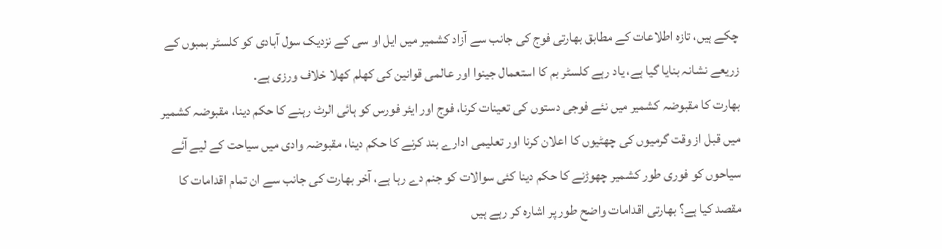چکے ہیں، تازہ اطلاعات کے مطابق بھارتی فوج کی جانب سے آزاد کشمیر میں ایل او سی کے نزدیک سول آبادی کو کلسٹر بمبوں کے زریعے نشانہ بنایا گیا ہے، یاد رہے کلسٹر بم کا استعمال جینوا اور عالمی قوانین کی کھلم کھلا خلاف ورزی ہے.
بھارت کا مقبوضہ کشمیر میں نئے فوجی دستوں کی تعینات کرنا، فوج اور ایئر فورس کو ہائی الرٹ رہنے کا حکم دینا، مقبوضہ کشمیر میں قبل از وقت گرمیوں کی چھٹیوں کا اعلان کرنا اور تعلیمی ادارے بند کرنے کا حکم دینا، مقبوضہ وادی میں سیاحت کے لیے آئے سیاحوں کو فوری طور کشمیر چھوڑنے کا حکم دینا کئی سوالات کو جنم دے رہا ہے، آخر بھارت کی جانب سے ان تمام اقدامات کا مقصد کیا ہے؟ بھارتی اقدامات واضح طور پر اشارہ کر رہے ہیں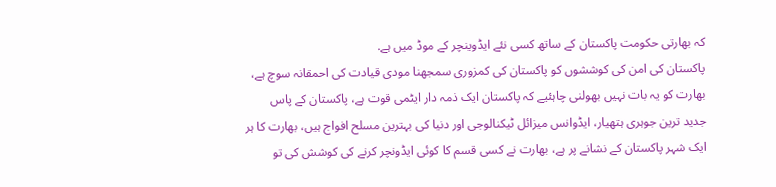کہ بھارتی حکومت پاکستان کے ساتھ کسی نئے ایڈوینچر کے موڈ میں ہے.
پاکستان کی امن کی کوششوں کو پاکستان کی کمزوری سمجھنا مودی قیادت کی احمقانہ سوچ ہے، بھارت کو یہ بات نہیں بھولنی چاہئیے کہ پاکستان ایک ذمہ دار ایٹمی قوت ہے، پاکستان کے پاس جدید ترین جوہری ہتھیار، ایڈوانس میزائل ٹیکنالوجی اور دنیا کی بہترین مسلح افواج ہیں، بھارت کا ہر ایک شہر پاکستان کے نشانے پر ہے، بھارت نے کسی قسم کا کوئی ایڈونچر کرنے کی کوشش کی تو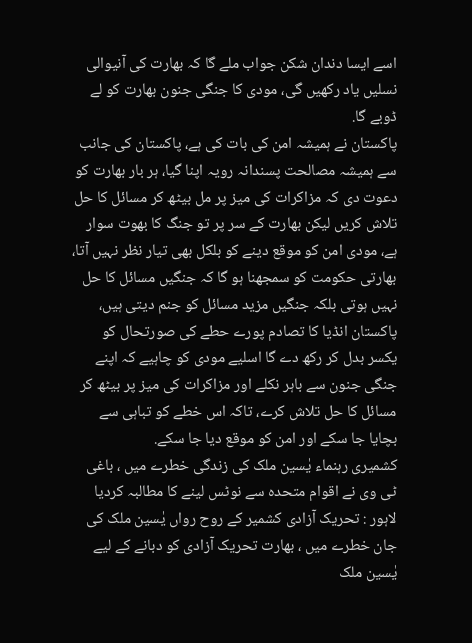اسے ایسا دندان شکن جواب ملے گا کہ بھارت کی آنیوالی نسلیں یاد رکھیں گی، مودی کا جنگی جنون بھارت کو لے ڈوبے گا.
پاکستان نے ہمیشہ امن کی بات کی ہے، پاکستان کی جانب سے ہمیشہ مصالحت پسندانہ رویہ اپنا گیا، ہر بار بھارت کو دعوت دی کہ مزاکرات کی میز پر مل بیٹھ کر مسائل کا حل تلاش کریں لیکن بھارت کے سر پر تو جنگ کا بھوت سوار ہے، مودی امن کو موقع دینے کو بلکل بھی تیار نظر نہیں آتا، بھارتی حکومت کو سمجھنا ہو گا کہ جنگیں مسائل کا حل نہیں ہوتی بلکہ جنگیں مزید مسائل کو جنم دیتی ہیں، پاکستان انڈیا کا تصادم پورے حطے کی صورتحال کو یکسر بدل کر رکھ دے گا اسلیے مودی کو چاہیے کہ اپنے جنگی جنون سے باہر نکلے اور مزاکرات کی میز پر بیٹھ کر مسائل کا حل تلاش کرے، تاکہ اس خطے کو تباہی سے بچایا جا سکے اور امن کو موقع دیا جا سکے.
کشمیری رہنماء یٰسین ملک کی زندگی خطرے میں ، باغی ٹی وی نے اقوام متحدہ سے نوٹس لینے کا مطالبہ کردیا
لاہور : تحریک آزادی کشمیر کے روح رواں یٰسین ملک کی جان خطرے میں ، بھارت تحریک آزادی کو دبانے کے لیے یٰسین ملک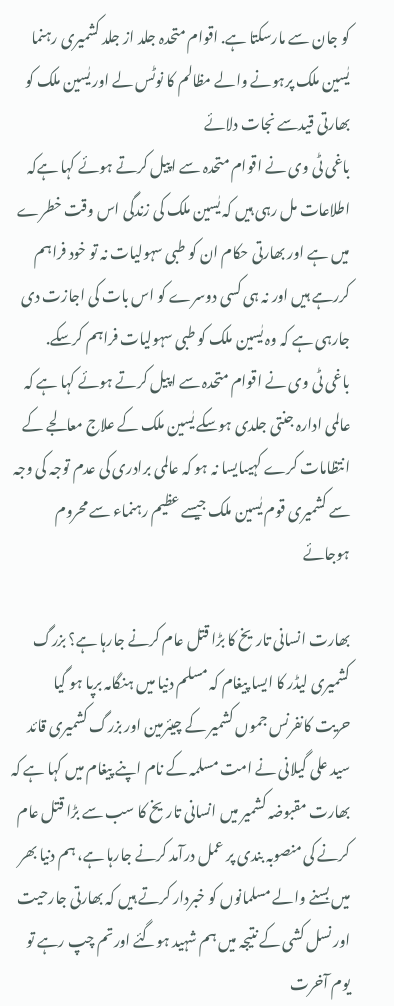کو جان سے مارسکتا ہے. اقوام متحدہ جلد از جلد کشمیری رہنما یٰسین ملک پرہونے والے مظالم کا نوٹس لے اور یٰسین ملک کو بھارتی قیدسے نجات دلائے
باغی ٹی وی نے اقوام متحدہ سے اپیل کرتے ہوئے کہا ہےکہ اطلاعات مل رہی ہیں کہ یٰسین ملک کی زندگی اس وقت خطرے میں ہے اور بھارتی حکام ان کو طبی سہولیات نہ تو خود فراہم کررہے ہیں اور نہ ہی کسی دوسرے کو اس بات کی اجازت دی جارہی ہے کہ وہ یٰسین ملک کو طبی سہولیات فراہم کرسکے.
باغی ٹی وی نے اقوام متحدہ سے اپیل کرتے ہوئے کہا ہے کہ عالمی ادارہ جنتی جلدی ہوسکے یٰسین ملک کے علاج معالجے کے انتظامات کرے کہیںایسا نہ ہو کہ عالمی برادری کی عدم توجہ کی وجہ سے کشمیری قوم یٰسین ملک جیسے عظیم رہنماء سے محروم ہوجائے

بھارت انسانی تاریخ کا بڑا قتل عام کرنے جارہا ہے؟ بزرگ کشمیری لیڈر کا ایسا پیغام کہ مسلم دنیا میں ہنگامہ برپا ہو گیا
حریت کانفرنس جموں کشمیر کے چیئرمین اور بزرگ کشمیری قائد سید علی گیلانی نے امت مسلمہ کے نام اپنے پیغام میں کہا ہے کہ بھارت مقبوضہ کشمیر میں انسانی تاریخ کا سب سے بڑا قتل عام کرنے کی منصوبہ بندی پر عمل درآمد کرنے جارہا ہے، ہم دنیا بھر میں بسنے والے مسلمانوں کو خبردار کرتے ہیں کہ بھارتی جارحیت اور نسل کشی کے نتیجہ میں ہم شہید ہوگئے اورتم چپ رہے تو یوم آخرت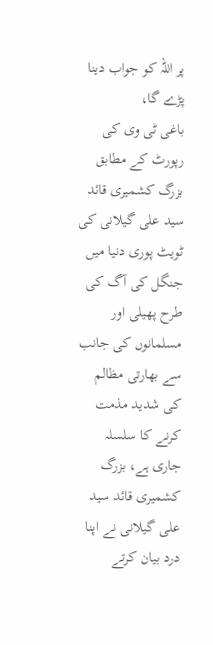پر اللہ کو جواب دینا پڑے گا،
باغی ٹی وی کی رپورٹ کے مطابق بزرگ کشمیری قائد سید علی گیلانی کی ٹویٹ پوری دنیا میں جنگل کی آگ کی طرح پھیلی اور مسلمانوں کی جانب سے بھارتی مظالم کی شدید مذمت کرنے کا سلسلہ جاری ہے، بزرگ کشمیری قائد سید علی گیلانی نے اپنا درد بیان کرتے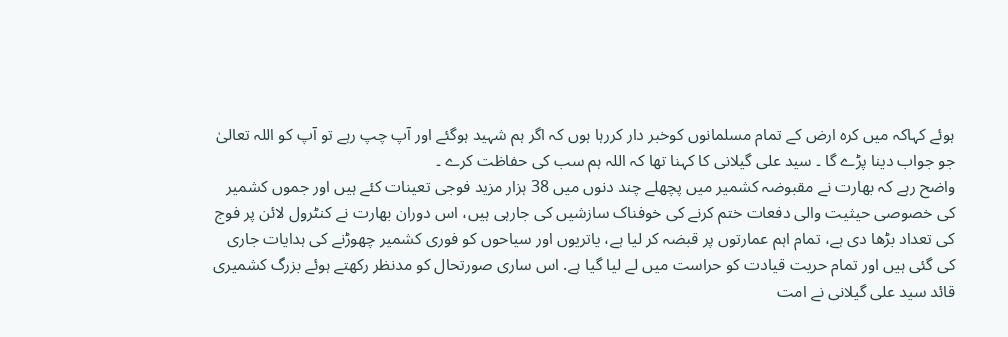ہوئے کہاکہ میں کرہ ارض کے تمام مسلمانوں کوخبر دار کررہا ہوں کہ اگر ہم شہید ہوگئے اور آپ چپ رہے تو آپ کو اللہ تعالیٰ جو جواب دینا پڑے گا ۔ سید علی گیلانی کا کہنا تھا کہ اللہ ہم سب کی حفاظت کرے ۔
واضح رہے کہ بھارت نے مقبوضہ کشمیر میں پچھلے چند دنوں میں 38 ہزار مزید فوجی تعینات کئے ہیں اور جموں کشمیر کی خصوصی حیثیت والی دفعات ختم کرنے کی خوفناک سازشیں کی جارہی ہیں، اس دوران بھارت نے کنٹرول لائن پر فوج کی تعداد بڑھا دی ہے، تمام اہم عمارتوں پر قبضہ کر لیا ہے، یاتریوں اور سیاحوں کو فوری کشمیر چھوڑنے کی ہدایات جاری کی گئی ہیں اور تمام حریت قیادت کو حراست میں لے لیا گیا ہے. اس ساری صورتحال کو مدنظر رکھتے ہوئے بزرگ کشمیری قائد سید علی گیلانی نے امت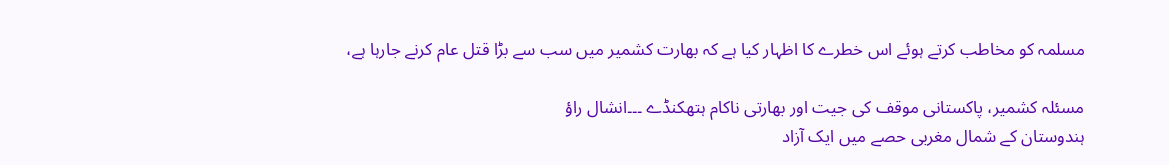مسلمہ کو مخاطب کرتے ہوئے اس خطرے کا اظہار کیا ہے کہ بھارت کشمیر میں سب سے بڑا قتل عام کرنے جارہا ہے،

مسئلہ کشمیر، پاکستانی موقف کی جیت اور بھارتی ناکام ہتھکنڈے ۔۔۔انشال راؤ
ہندوستان کے شمال مغربی حصے میں ایک آزاد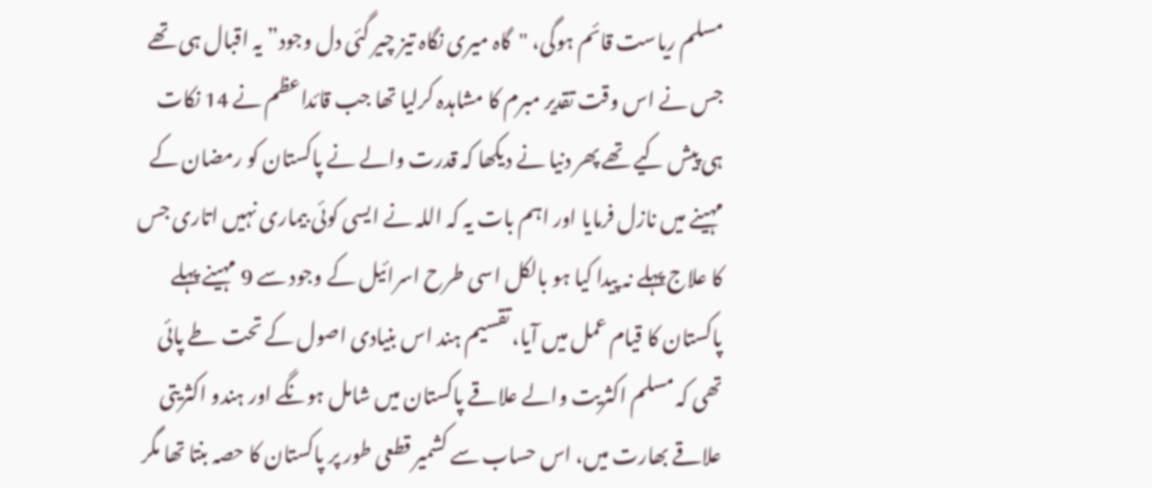مسلم ریاست قائم ہوگی، "گاہ میری نگاہ تیز چیر گئی دل وجود” یہ اقبال ہی تھے جس نے اس وقت تقدیر مبرم کا مشاہدہ کرلیا تھا جب قائداعظم نے 14 نکات ہی پیش کیے تھے پھر دنیا نے دیکھا کہ قدرت والے نے پاکستان کو رمضان کے مہینے میں نازل فرمایا اور اہم بات یہ کہ اللہ نے ایسی کوئی بیماری نہیں اتاری جس کا علاج پہلے نہ پیدا کیا ہو بالکل اسی طرح اسرائیل کے وجود سے 9 مہینے پہلے پاکستان کا قیام عمل میں آیا، تقسیم ہند اس بنیادی اصول کے تحت طے پائی تھی کہ مسلم اکثریت والے علاقے پاکستان میں شامل ہونگے اور ہندو اکثریتی علاقے بھارت میں، اس حساب سے کشمیر قطعی طور پر پاکستان کا حصہ بنتا تھا مگر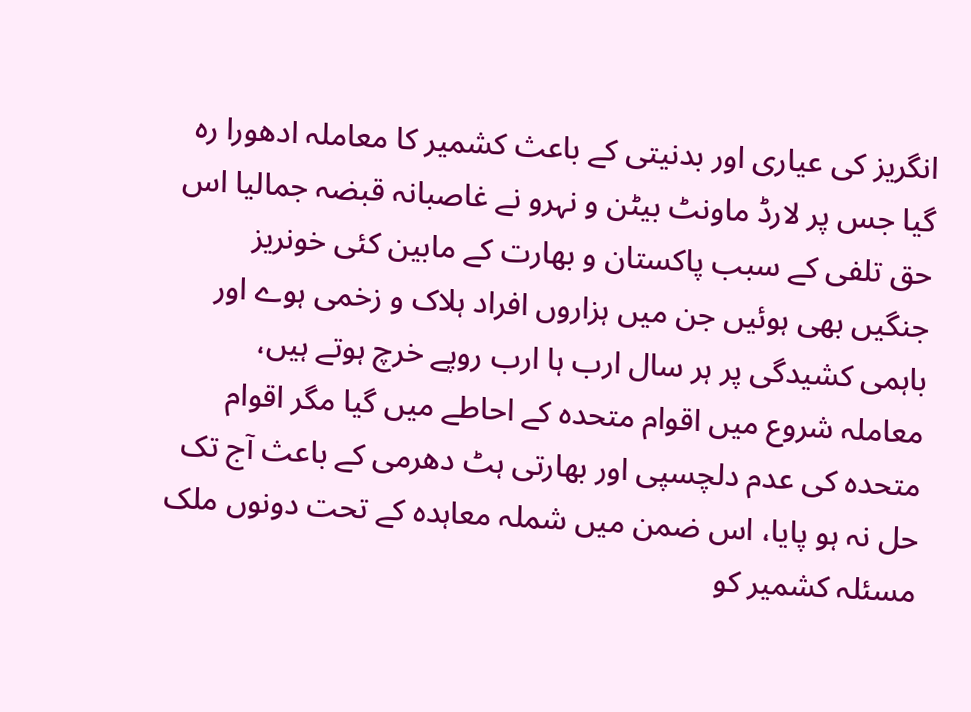انگریز کی عیاری اور بدنیتی کے باعث کشمیر کا معاملہ ادھورا رہ گیا جس پر لارڈ ماونٹ بیٹن و نہرو نے غاصبانہ قبضہ جمالیا اس حق تلفی کے سبب پاکستان و بھارت کے مابین کئی خونریز جنگیں بھی ہوئیں جن میں ہزاروں افراد ہلاک و زخمی ہوے اور باہمی کشیدگی پر ہر سال ارب ہا ارب روپے خرچ ہوتے ہیں، معاملہ شروع میں اقوام متحدہ کے احاطے میں گیا مگر اقوام متحدہ کی عدم دلچسپی اور بھارتی ہٹ دھرمی کے باعث آج تک حل نہ ہو پایا، اس ضمن میں شملہ معاہدہ کے تحت دونوں ملک مسئلہ کشمیر کو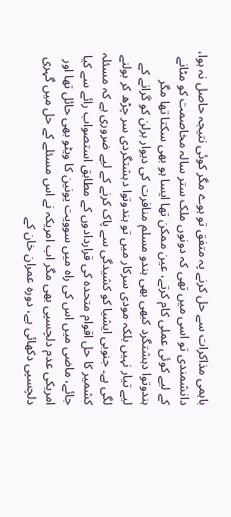باہمی مذاکرات سے حل کرنے پہ متفق تو ہوے مگر کوئی نتیجہ حاصل نہ ہوا، دانشمندی تو اسی میں تھی کہ دونوں ملک ستر سالہ مخاصمت کو مٹانے کے لیے کوئی عملی کام کرتے، عین ممکن تھا ایسا ہو بھی سکتا تھا مگر ہندوتوا دہشتگرد کبھی بھی ہندو مسلم منافرت کی دیوار برلن کو گرانے کے لیے تیار نہیں بلکہ مودی سرکار میں تو ہندوتوا دہشتگردی سر چڑھ کر بولنے لگی ہے۔ جنوبی ایشیا کو کشیدگی سے پاک کرنے کے لیے ضروری ہے کہ مسئلہ کشمیر کا حل اقوام متحدہ کی قراردادوں کے مطابق استصواب رائے سے کیا جائے، ماضی میں اس کی راہ میں سوویت یونین کا ویٹو بھی حائل تھا اور امریکی عدم دلچسپی بھی مگر اب امریکہ نے اس مسئلے کے حل میں گہری دلچسپی دکھائی ہے، دورہ عمران خان کے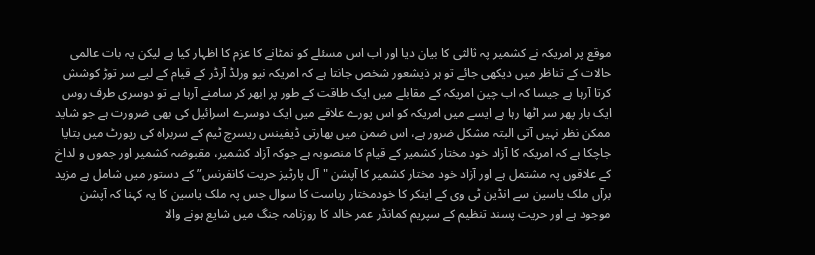موقع پر امریکہ نے کشمیر پہ ثالثی کا بیان دیا اور اب اس مسئلے کو نمٹانے کا عزم کا اظہار کیا ہے لیکن یہ بات عالمی حالات کے تناظر میں دیکھی جائے تو ہر ذیشعور شخص جانتا ہے کہ امریکہ نیو ورلڈ آرڈر کے قیام کے لیے سر توڑ کوشش کرتا آرہا ہے جیسا کہ اب چین امریکہ کے مقابلے میں ایک طاقت کے طور پر ابھر کر سامنے آرہا ہے تو دوسری طرف روس ایک بار پھر سر اٹھا رہا ہے ایسے میں امریکہ کو اس پورے علاقے میں ایک دوسرے اسرائیل کی بھی ضرورت ہے جو شاید ممکن نظر نہیں آتی البتہ مشکل ضرور ہے، اس ضمن میں بھارتی ڈیفینس ریسرچ ٹیم کے سربراہ کی رپورٹ میں بتایا جاچکا ہے کہ امریکہ کا آزاد خود مختار کشمیر کے قیام کا منصوبہ ہے جوکہ آزاد کشمیر، مقبوضہ کشمیر اور جموں و لداخ کے علاقوں پہ مشتمل ہے اور آزاد خود مختار کشمیر کا آپشن "آل پارٹیز حریت کانفرنس” کے دستور میں شامل ہے مزید برآں ملک یاسین سے انڈین ٹی وی کے اینکر کا خودمختار ریاست کا سوال جس پہ ملک یاسین کا یہ کہنا کہ آپشن موجود ہے اور حریت پسند تنظیم کے سپریم کمانڈر عمر خالد کا روزنامہ جنگ میں شایع ہونے والا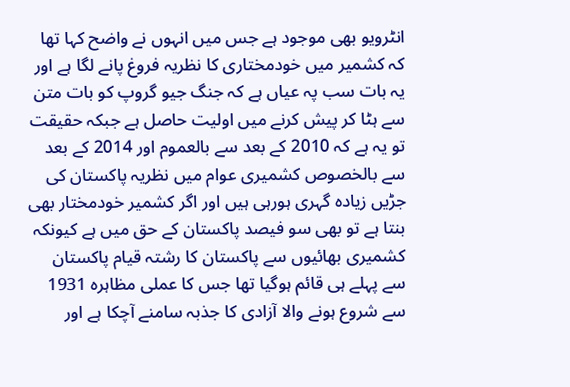انٹرویو بھی موجود ہے جس میں انہوں نے واضح کہا تھا کہ کشمیر میں خودمختاری کا نظریہ فروغ پانے لگا ہے اور یہ بات سب پہ عیاں ہے کہ جنگ جیو گروپ کو بات متن سے ہٹا کر پیش کرنے میں اولیت حاصل ہے جبکہ حقیقت تو یہ ہے کہ 2010 کے بعد سے بالعموم اور 2014 کے بعد سے بالخصوص کشمیری عوام میں نظریہ پاکستان کی جڑیں زیادہ گہری ہورہی ہیں اور اگر کشمیر خودمختار بھی بنتا ہے تو بھی سو فیصد پاکستان کے حق میں ہے کیونکہ کشمیری بھائیوں سے پاکستان کا رشتہ قیام پاکستان سے پہلے ہی قائم ہوگیا تھا جس کا عملی مظاہرہ 1931 سے شروع ہونے والا آزادی کا جذبہ سامنے آچکا ہے اور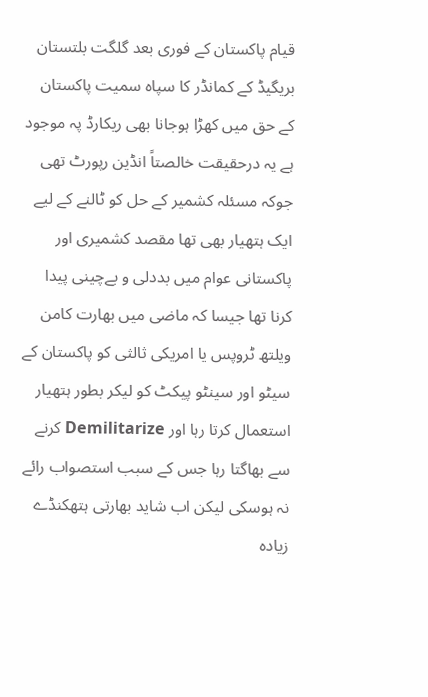قیام پاکستان کے فوری بعد گلگت بلتستان بریگیڈ کے کمانڈر کا سپاہ سمیت پاکستان کے حق میں کھڑا ہوجانا بھی ریکارڈ پہ موجود ہے یہ درحقیقت خالصتاً انڈین رپورٹ تھی جوکہ مسئلہ کشمیر کے حل کو ٹالنے کے لیے ایک ہتھیار بھی تھا مقصد کشمیری اور پاکستانی عوام میں بددلی و بےچینی پیدا کرنا تھا جیسا کہ ماضی میں بھارت کامن ویلتھ ٹروپس یا امریکی ثالثی کو پاکستان کے سیٹو اور سینٹو پیکٹ کو لیکر بطور ہتھیار استعمال کرتا رہا اور Demilitarize کرنے سے بھاگتا رہا جس کے سبب استصواب رائے نہ ہوسکی لیکن اب شاید بھارتی ہتھکنڈے زیادہ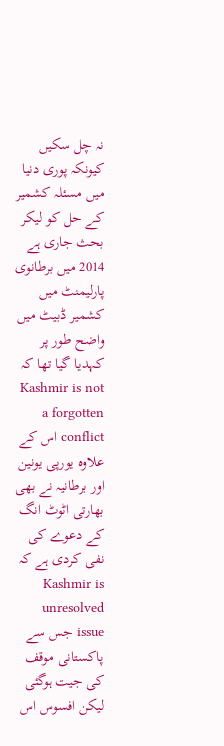نہ چل سکیں کیونکہ پوری دنیا میں مسئلہ کشمیر کے حل کو لیکر بحث جاری ہے 2014 میں برطانوی پارلیمنٹ میں کشمیر ڈبیٹ میں واضح طور پر کہدیا گیا تھا کہ Kashmir is not a forgotten conflict اس کے علاوہ یورپی یونین اور برطانیہ نے بھی بھارتی اٹوٹ انگ کے دعوے کی نفی کردی ہے کہ Kashmir is unresolved issue جس سے پاکستانی موقف کی جیت ہوگئی لیکن افسوس اس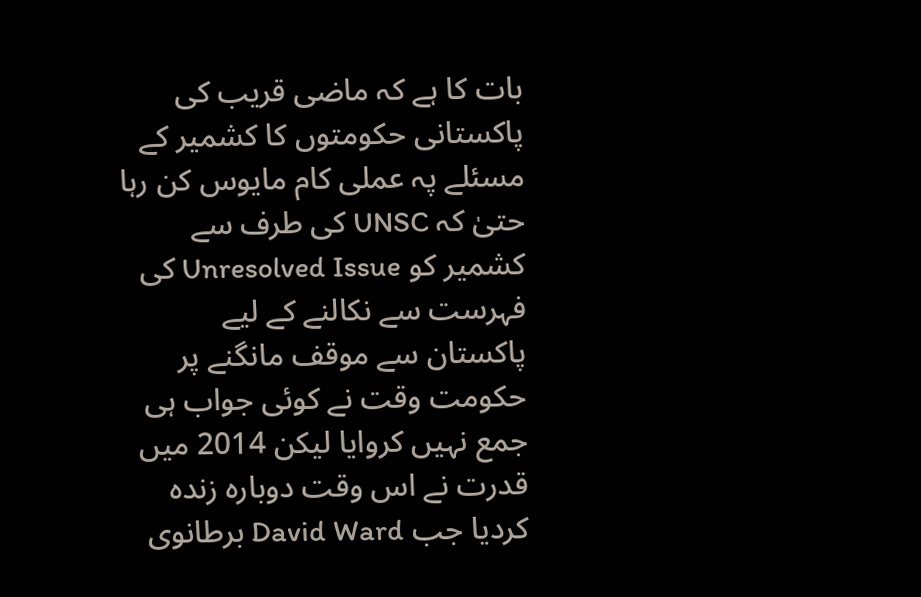بات کا ہے کہ ماضی قریب کی پاکستانی حکومتوں کا کشمیر کے مسئلے پہ عملی کام مایوس کن رہا حتیٰ کہ UNSC کی طرف سے کشمیر کو Unresolved Issue کی فہرست سے نکالنے کے لیے پاکستان سے موقف مانگنے پر حکومت وقت نے کوئی جواب ہی جمع نہیں کروایا لیکن 2014 میں قدرت نے اس وقت دوبارہ زندہ کردیا جب David Ward برطانوی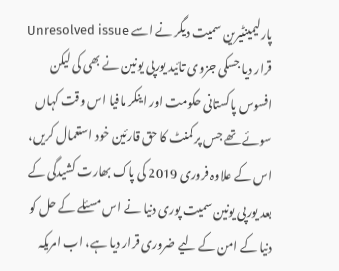پارلیمینٹیرین سمیت دیگر نے اسے Unresolved issue قرار دیا جسکی جزوی تائید یورپی یونین نے بھی کی لیکن افسوس پاکستانی حکومت اور اینکر مافیا اس وقت کہاں سوئے تھے جس پر کمنٹ کا حق قارئین خود استعمال کریں، اس کے علاوہ فروری 2019 کی پاک بھارت کشیدگی کے بعد یورپی یونین سمیت پوری دنیا نے اس مسئلے کے حل کو دنیا کے امن کے لیے ضروری قرار دیا ہے، اب امریکہ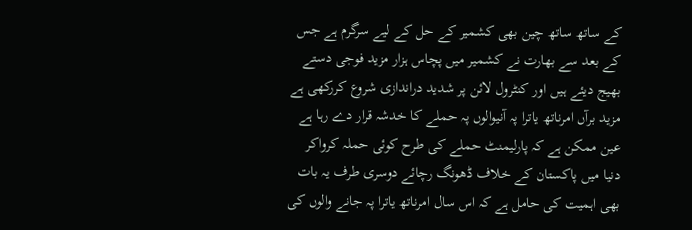کے ساتھ ساتھ چین بھی کشمیر کے حل کے لیے سرگرم ہے جس کے بعد سے بھارت نے کشمیر میں پچاس ہزار مزید فوجی دستے بھیج دیئے ہیں اور کنٹرول لائن پر شدید دراندازی شروع کررکھی ہے مزید برآں امرناتھ یاترا پہ آنیوالوں پہ حملے کا خدشہ قرار دے رہا ہے عین ممکن ہے کہ پارلیمنٹ حملے کی طرح کوئی حملہ کرواکر دنیا میں پاکستان کے خلاف ڈھونگ رچائے دوسری طرف یہ بات بھی اہمیت کی حامل ہے کہ اس سال امرناتھ یاترا پہ جانے والوں کی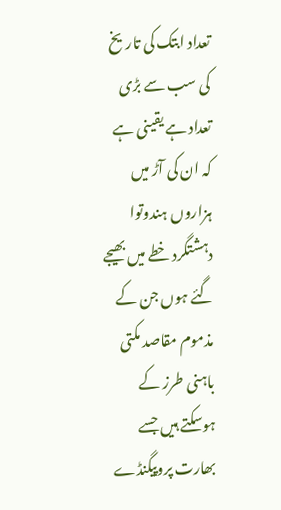تعداد ابتک کی تاریخ کی سب سے بڑی تعداد ہے یقینی ہے کہ ان کی آڑ میں ہزاروں ہندوتوا دہشتگرد خطے میں بھیجے گئے ہوں جن کے مذموم مقاصد مکتی باہنی طرز کے ہوسکتے ہیں جسے بھارت پروپیگنڈے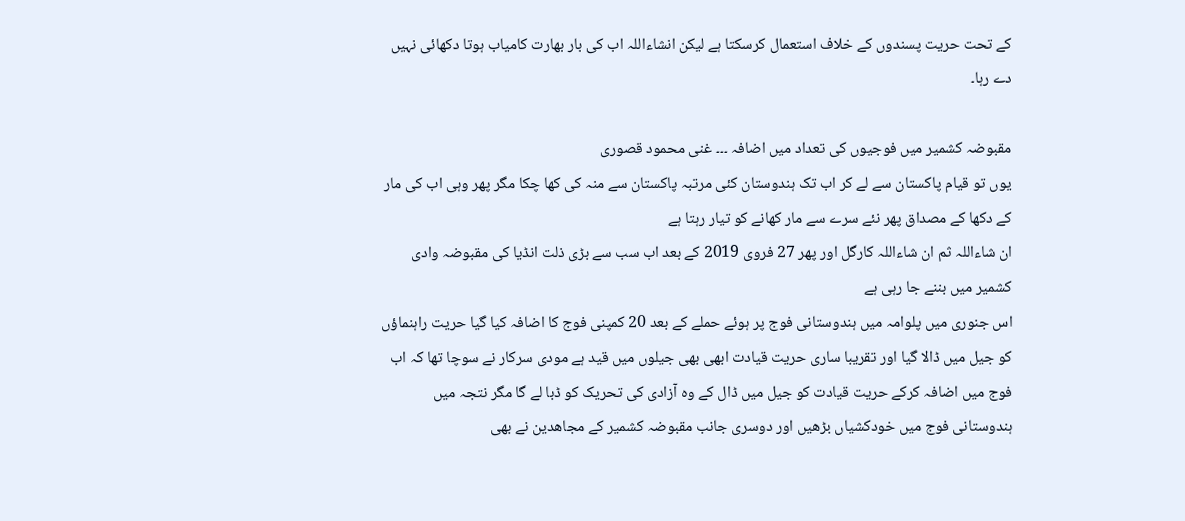کے تحت حریت پسندوں کے خلاف استعمال کرسکتا ہے لیکن انشاءاللہ اب کی بار بھارت کامیاب ہوتا دکھائی نہیں دے رہا۔

مقبوضہ کشمیر میں فوجیوں کی تعداد میں اضافہ ۔۔۔ غنی محمود قصوری
یوں تو قیام پاکستان سے لے کر اب تک ہندوستان کئی مرتبہ پاکستان سے منہ کی کھا چکا مگر پھر وہی اب کی مار کے دکھا کے مصداق پھر نئے سرے سے مار کھانے کو تیار رہتا ہے
ان شاءاللہ ثم ان شاءاللہ کارگل اور پھر 27 فروی 2019 کے بعد اب سب سے بڑی ذلت انڈیا کی مقبوضہ وادی کشمیر میں بننے جا رہی ہے
اس جنوری میں پلوامہ میں ہندوستانی فوج پر ہوئے حملے کے بعد 20 کمپنی فوج کا اضافہ کیا گیا حریت راہنماؤں کو جیل میں ڈالا گیا اور تقریبا ساری حریت قیادت ابھی بھی جیلوں میں قید ہے مودی سرکار نے سوچا تھا کہ اب فوج میں اضافہ کرکے حریت قیادت کو جیل میں ڈال کے وہ آزادی کی تحریک کو ڈبا لے گا مگر نتجہ میں ہندوستانی فوج میں خودکشیاں بڑھیں اور دوسری جانب مقبوضہ کشمیر کے مجاھدین نے بھی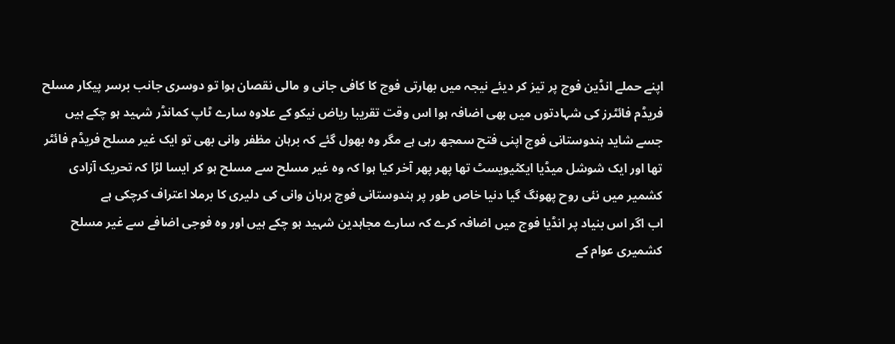اپنے حملے انڈین فوج پر تیز کر دیئے نیجہ میں بھارتی فوج کا کافی جانی و مالی نقصان ہوا تو دوسری جانب برسر پیکار مسلح فریڈم فائٹرز کی شہادتوں میں بھی اضافہ ہوا اس وقت تقریبا ریاض نیکو کے علاوہ سارے ٹاپ کمانڈر شہید ہو چکے ہیں جسے شاید ہندوستانی فوج اپنی فتح سمجھ رہی ہے مگر وہ بھول گئے کہ برہان مظفر وانی بھی تو ایک غیر مسلح فریڈم فائٹر تھا اور ایک شوشل میڈیا ایکٹیویسٹ تھا پھر پھر آخر کیا ہوا کہ وہ غیر مسلح سے مسلح ہو کر ایسا لڑا کہ تحریک آزادی کشمیر میں نئی روح پھونگ گیا دنیا خاص طور پر ہندوستانی فوج برہان وانی کی دلیری کا برملا اعتراف کرچکی ہے
اب اگر اس بنیاد پر انڈیا فوج میں اضافہ کرے کہ سارے مجاہدین شہید ہو چکے ہیں اور وہ فوجی اضافے سے غیر مسلح کشمیری عوام کے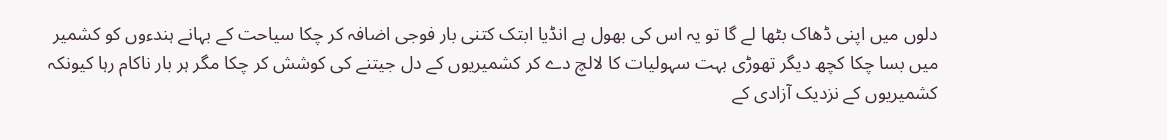دلوں میں اپنی ڈھاک بٹھا لے گا تو یہ اس کی بھول ہے انڈیا ابتک کتنی بار فوجی اضافہ کر چکا سیاحت کے بہانے ہندءوں کو کشمیر میں بسا چکا کچھ دیگر تھوڑی بہت سہولیات کا لالچ دے کر کشمیریوں کے دل جیتنے کی کوشش کر چکا مگر ہر بار ناکام رہا کیونکہ کشمیریوں کے نزدیک آزادی کے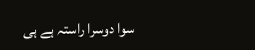سوا دوسرا راستہ ہے ہی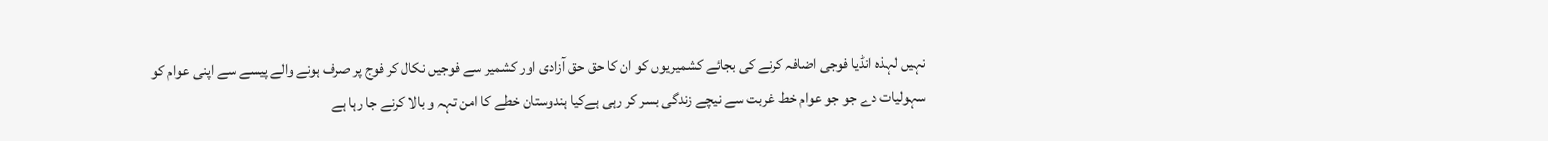نہیں لہذہ انڈیا فوجی اضافہ کرنے کی بجائے کشمیریوں کو ان کا حق حق آزادی اور کشمیر سے فوجیں نکال کر فوج پر صرف ہونے والے پیسے سے اپنی عوام کو سہولیات دے جو جو عوام خط غربت سے نیچے زندگی بسر کر رہی ہےکیا ہندوستان خطے کا امن تہہ و بالا کرنے جا رہا ہے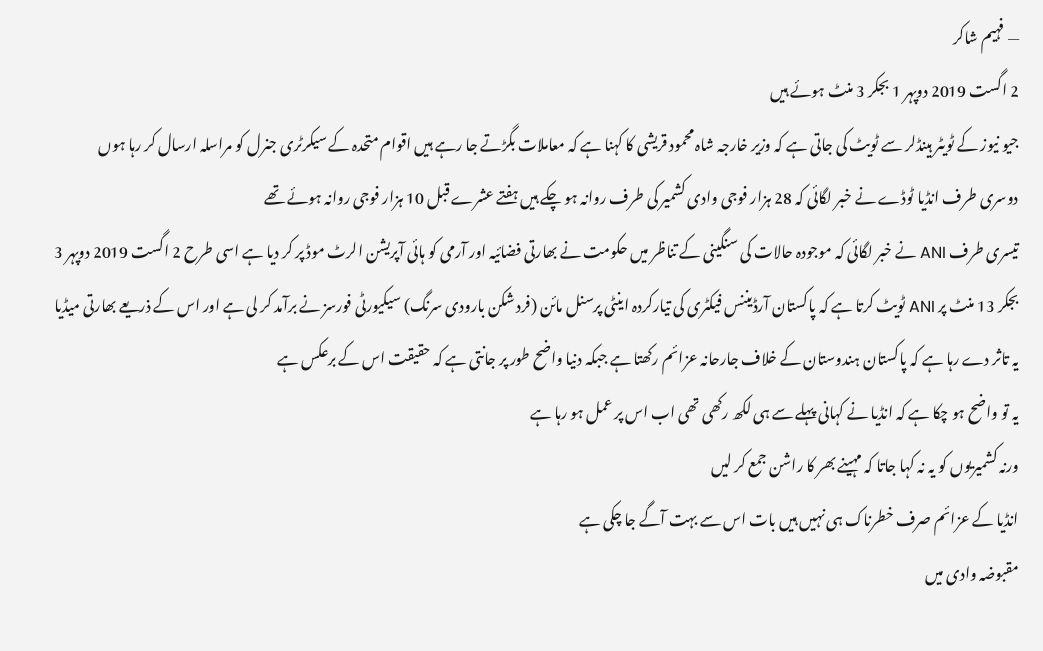— فہیم شاکر
2 اگست 2019 دوپہر 1 بجکر 3 منٹ ہوئے ہیں
جیو نیوز کے ٹویٹر ہینڈلر سے ٹویٹ کی جاتی ہے کہ وزیر خارجہ شاہ محمود قریشی کا کہنا ہے کہ معاملات بگڑتے جا رہے ہیں اقوام متحدہ کے سیکرٹری جنرل کو مراسلہ ارسال کر رہا ہوں
دوسری طرف انڈیا ٹوڈے نے خبر لگائی کہ 28 ہزار فوجی وادی کشمیر کی طرف روانہ ہو چکے ہیں ہفتے عشرے قبل 10 ہزار فوجی روانہ ہوئے تھے
تیسری طرف ANI نے خبر لگائی کہ موجودہ حالات کی سنگینی کے تناظر میں حکومت نے بھارتی فضائیہ اور آرمی کو ہائی آپریشن الرٹ موڈ پر کر دیا ہے اسی طرح 2 اگست 2019 دوپہر 3 بجکر 13 منٹ پر ANI ٹویٹ کرتا ہے کہ پاکستان آرڈیننس فیکٹری کی تیارکردہ اینٹی پرسنل مائن (فرد شکن بارودی سرنگ) سیکیورٹی فورسز نے برآمد کر لی ہے اور اس کے ذریعے بھارتی میڈیا یہ تاثر دے رہا ہے کہ پاکستان ہندوستان کے خلاف جارحانہ عزائم رکھتا ہے جبکہ دنیا واضح طور پر جانتی ہے کہ حقیقت اس کے برعکس ہے
یہ تو واضح ہو چکا ہے کہ انڈیا نے کہانی پہلے سے ہی لکھ رکھی تھی اب اس پر عمل ہو رہا ہے
ورنہ کشمیریوں کو یہ نہ کہا جاتا کہ مہینے بھر کا راشن جمع کر لیں
انڈیا کے عزائم صرف خطرناک ہی نہیں ہیں بات اس سے بہت آگے جا چکی ہے
مقبوضہ وادی میں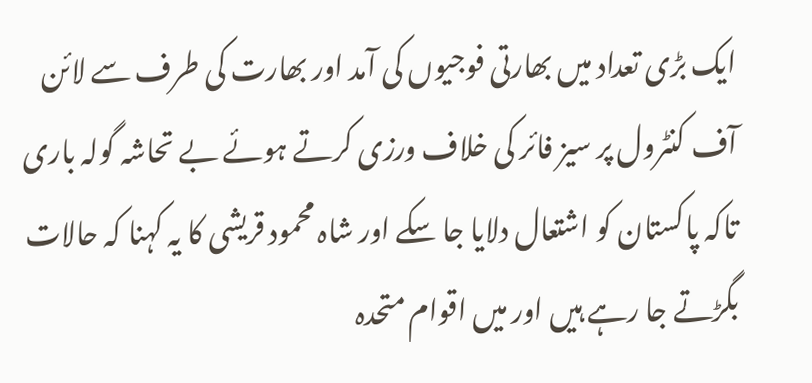ایک بڑی تعداد میں بھارتی فوجیوں کی آمد اور بھارت کی طرف سے لائن آف کنٹرول پر سیز فائر کی خلاف ورزی کرتے ہوئے بے تحاشہ گولہ باری تاکہ پاکستان کو اشتعال دلایا جا سکے اور شاہ محمود قریشی کا یہ کہنا کہ حالات بگڑتے جا رہے ہیں اور میں اقوام متحدہ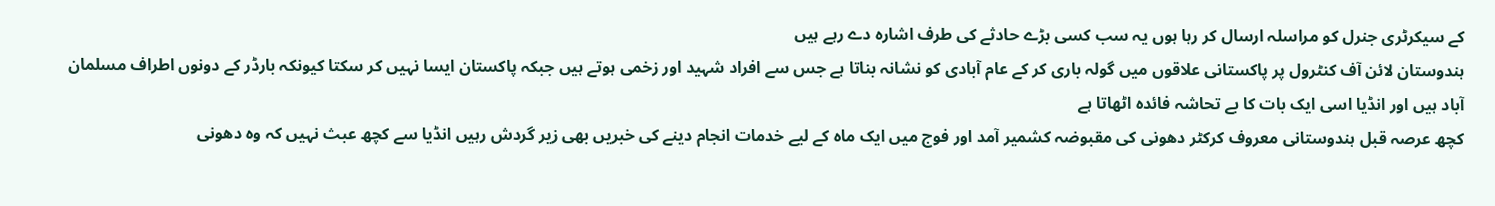کے سیکرٹری جنرل کو مراسلہ ارسال کر رہا ہوں یہ سب کسی بڑے حادثے کی طرف اشارہ دے رہے ہیں
ہندوستان لائن آف کنٹرول پر پاکستانی علاقوں میں گولہ باری کر کے عام آبادی کو نشانہ بناتا ہے جس سے افراد شہید اور زخمی ہوتے ہیں جبکہ پاکستان ایسا نہیں کر سکتا کیونکہ بارڈر کے دونوں اطراف مسلمان آباد ہیں اور انڈیا اسی ایک بات کا بے تحاشہ فائدہ اٹھاتا ہے
کچھ عرصہ قبل ہندوستانی معروف کرکٹر دھونی کی مقبوضہ کشمیر آمد اور فوج میں ایک ماہ کے لیے خدمات انجام دینے کی خبریں بھی زیر گردش رہیں انڈیا سے کچھ عبث نہیں کہ وہ دھونی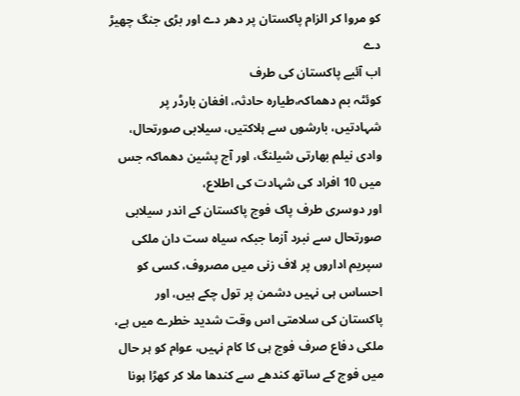کو مروا کر الزام پاکستان پر دھر دے اور بڑی جنگ چھیڑ دے
اب آئیے پاکستان کی طرف
کوئٹہ بم دھماکہ،طیارہ حادثہ، افغان بارڈر پر شہادتیں، بارشوں سے ہلاکتیں، سیلابی صورتحال، وادی نیلم بھارتی شیلنگ، اور آج پشین دھماکہ جس میں 10 افراد کی شہادت کی اطلاع،
اور دوسری طرف پاک فوج پاکستان کے اندر سیلابی صورتحال سے نبرد آزما جبکہ سیاہ ست دان ملکی سپریم اداروں پر لاف زنی میں مصروف، کسی کو احساس ہی نہیں دشمن پر تول چکے ہیں، اور پاکستان کی سلامتی اس وقت شدید خطرے میں ہے، ملکی دفاع صرف فوج ہی کا کام نہیں، عوام کو ہر حال میں فوج کے ساتھ کندھے سے کندھا ملا کر کھڑا ہونا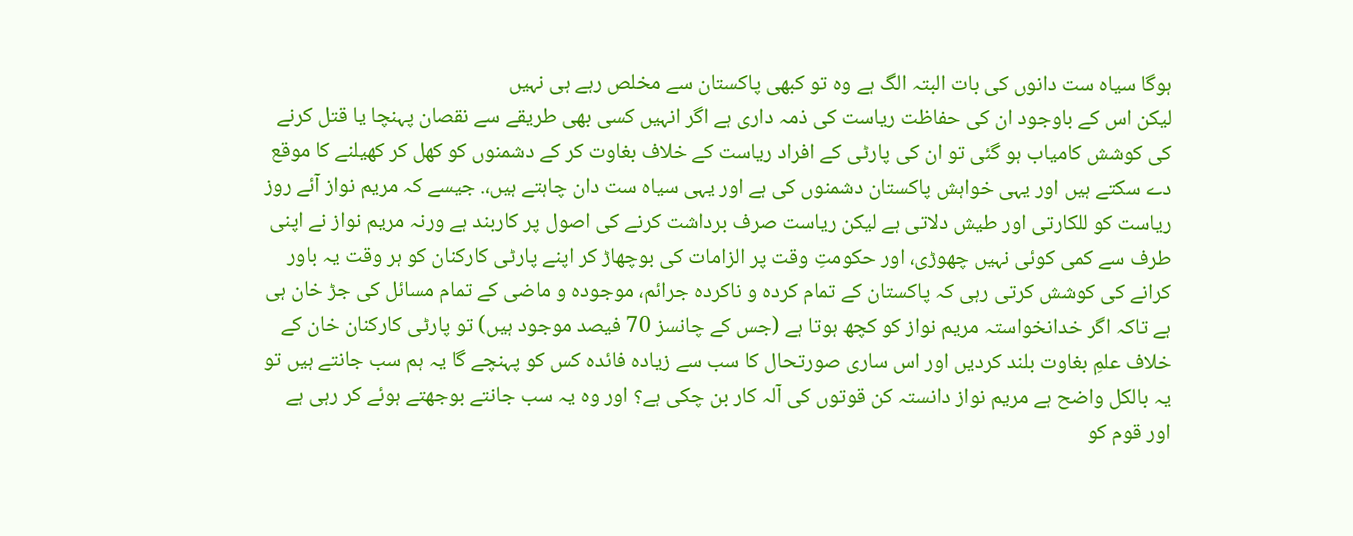ہوگا سیاہ ست دانوں کی بات البتہ الگ ہے وہ تو کبھی پاکستان سے مخلص رہے ہی نہیں
لیکن اس کے باوجود ان کی حفاظت ریاست کی ذمہ داری ہے اگر انہیں کسی بھی طریقے سے نقصان پہنچا یا قتل کرنے کی کوشش کامیاب ہو گئی تو ان کی پارٹی کے افراد ریاست کے خلاف بغاوت کر کے دشمنوں کو کھل کر کھیلنے کا موقع دے سکتے ہیں اور یہی خواہش پاکستان دشمنوں کی ہے اور یہی سیاہ ست دان چاہتے ہیں،. جیسے کہ مریم نواز آئے روز ریاست کو للکارتی اور طیش دلاتی ہے لیکن ریاست صرف برداشت کرنے کی اصول پر کاربند ہے ورنہ مریم نواز نے اپنی طرف سے کمی کوئی نہیں چھوڑی، اور حکومتِ وقت پر الزامات کی بوچھاڑ کر اپنے پارٹی کارکنان کو ہر وقت یہ باور کرانے کی کوشش کرتی رہی کہ پاکستان کے تمام کردہ و ناکردہ جرائم، موجودہ و ماضی کے تمام مسائل کی جڑ خان ہی ہے تاکہ اگر خدانخواستہ مریم نواز کو کچھ ہوتا ہے (جس کے چانسز 70 فیصد موجود ہیں) تو پارٹی کارکنان خان کے خلاف علمِ بغاوت بلند کردیں اور اس ساری صورتحال کا سب سے زیادہ فائدہ کس کو پہنچے گا یہ ہم سب جانتے ہیں تو یہ بالکل واضح ہے مریم نواز دانستہ کن قوتوں کی آلہ کار بن چکی ہے؟ اور وہ یہ سب جانتے بوجھتے ہوئے کر رہی ہے
اور قوم کو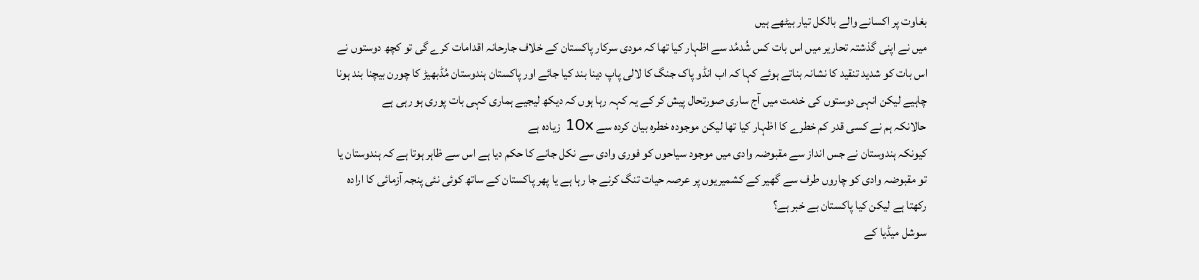بغاوت پر اکسانے والے بالکل تیار بیٹھے ہیں
میں نے اپنی گذشتہ تحاریر میں اس بات کس شُدمُد سے اظہار کیا تھا کہ مودی سرکار پاکستان کے خلاف جارحانہ اقدامات کرے گی تو کچھ دوستوں نے اس بات کو شدید تنقید کا نشانہ بناتے ہوئے کہا کہ اب انڈو پاک جنگ کا لالی پاپ دینا بند کیا جائے اور پاکستان ہندوستان مُڈبھیڑ کا چورن بیچنا بند ہونا چاہیے لیکن انہی دوستوں کی خدمت میں آج ساری صورتحال پیش کر کے یہ کہہ رہا ہوں کہ دیکھ لیجیے ہماری کہی بات پوری ہو رہی ہے
حالانکہ ہم نے کسی قدر کم خطرے کا اظہار کیا تھا لیکن موجودہ خطرہ بیان کردہ سے 10x زیادہ ہے
کیونکہ ہندوستان نے جس انداز سے مقبوضہ وادی میں موجود سیاحوں کو فوری وادی سے نکل جانے کا حکم دیا ہے اس سے ظاہر ہوتا ہے کہ ہندوستان یا تو مقبوضہ وادی کو چاروں طرف سے گھیر کے کشمیریوں پر عرصہ حیات تنگ کرنے جا رہا ہے یا پھر پاکستان کے ساتھ کوئی نئی پنجہ آزمائی کا ارادہ رکھتا ہے لیکن کیا پاکستان بے خبر ہے؟
سوشل میڈیا کے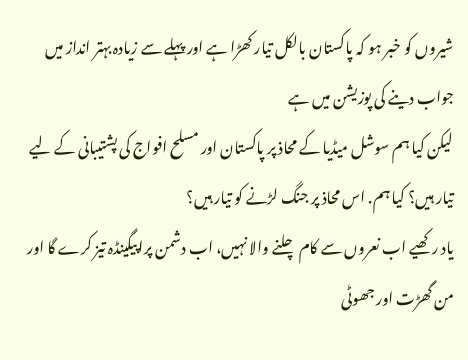شیروں کو خبر ہو کہ پاکستان بالکل تیار کھڑا ہے اور پہلے سے زیادہ بہتر انداز میں جواب دینے کی پوزیشن میں ہے
لیکن کیا ہم سوشل میڈیا کے محاذ پر پاکستان اور مسلح افواج کی پشتیبانی کے لیے تیار ہیں؟ کیا ہم. اس محاذ پر جنگ لڑنے کو تیار ہیں؟
یاد رکھیے اب نعروں سے کام چلنے والا نہیں، اب دشمن پراپیگینڈہ تیز کرے گا اور من گھڑت اور جھوٹی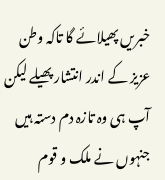خبریں پھیلائے گا تاکہ وطن عزیز کے اندر انتشار پھیلے لیکن آپ ہی وہ تازہ دم دستہ ہیں جنہوں نے ملک و قوم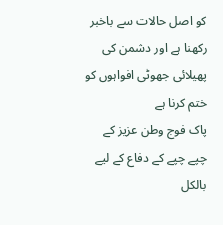کو اصل حالات سے باخبر رکھنا ہے اور دشمن کی پھیلائی جھوٹی افواہوں کو ختم کرنا ہے
پاک فوج وطن عزیز کے چپے چپے کے دفاع کے لیے بالکل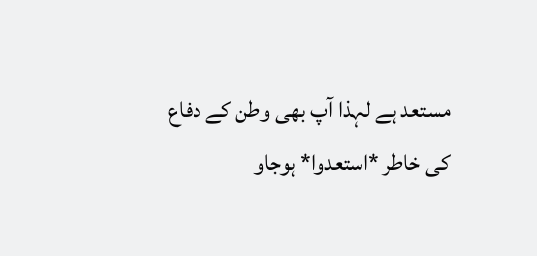مستعد ہے لہذا آپ بھی وطن کے دفاع کی خاطر *استعدوا* ہوجاو